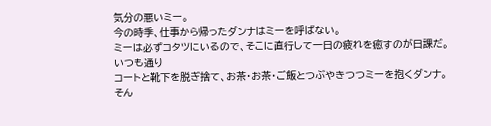気分の悪いミー。
今の時季、仕事から帰ったダンナはミーを呼ばない。
ミーは必ずコタツにいるので、そこに直行して一日の疲れを癒すのが日課だ。
いつも通り
コートと靴下を脱ぎ捨て、お茶・お茶・ご飯とつぶやきつつミーを抱くダンナ。
そん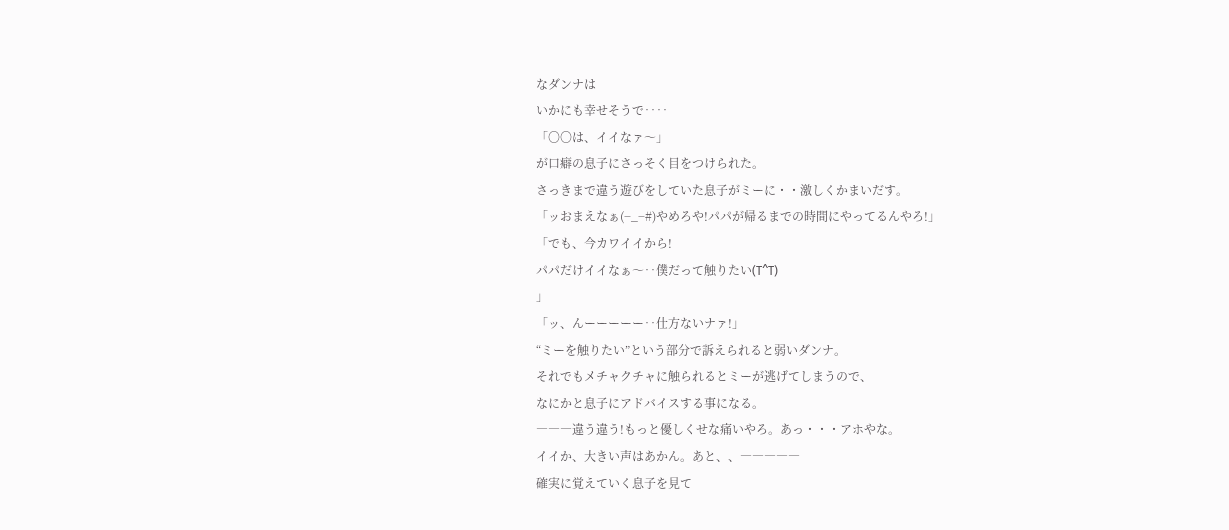なダンナは
いかにも幸せそうで‥‥
「〇〇は、イイなァ〜」
が口癖の息子にさっそく目をつけられた。
さっきまで違う遊びをしていた息子がミーに・・激しくかまいだす。
「ッおまえなぁ(−_−#)やめろや!パパが帰るまでの時間にやってるんやろ!」
「でも、今カワイイから!
パパだけイイなぁ〜‥僕だって触りたい(T^T)
」
「ッ、んーーーーー‥仕方ないナァ!」
“ミーを触りたい”という部分で訴えられると弱いダンナ。
それでもメチャクチャに触られるとミーが逃げてしまうので、
なにかと息子にアドバイスする事になる。
―――違う違う!もっと優しくせな痛いやろ。あっ・・・アホやな。
イイか、大きい声はあかん。あと、、―――――
確実に覚えていく息子を見て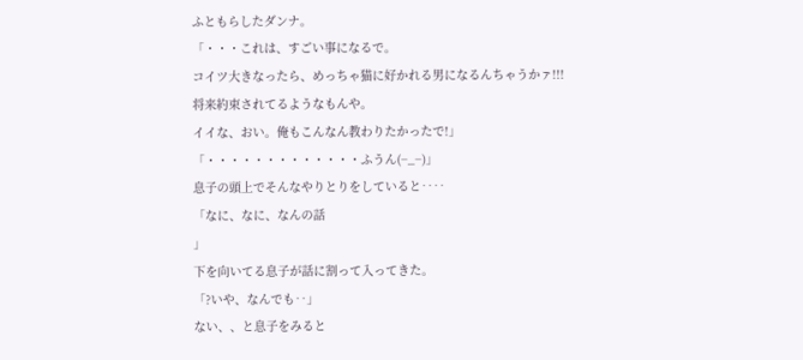ふともらしたダンナ。
「・・・これは、すごい事になるで。
コイツ大きなったら、めっちゃ猫に好かれる男になるんちゃうかァ!!!
将来約束されてるようなもんや。
イイな、おい。俺もこんなん教わりたかったで!」
「・・・・・・・・・・・・・ふうん(−_−)」
息子の頭上でそんなやりとりをしていると‥‥
「なに、なに、なんの話
」
下を向いてる息子が話に割って入ってきた。
「?いや、なんでも‥」
ない、、と息子をみると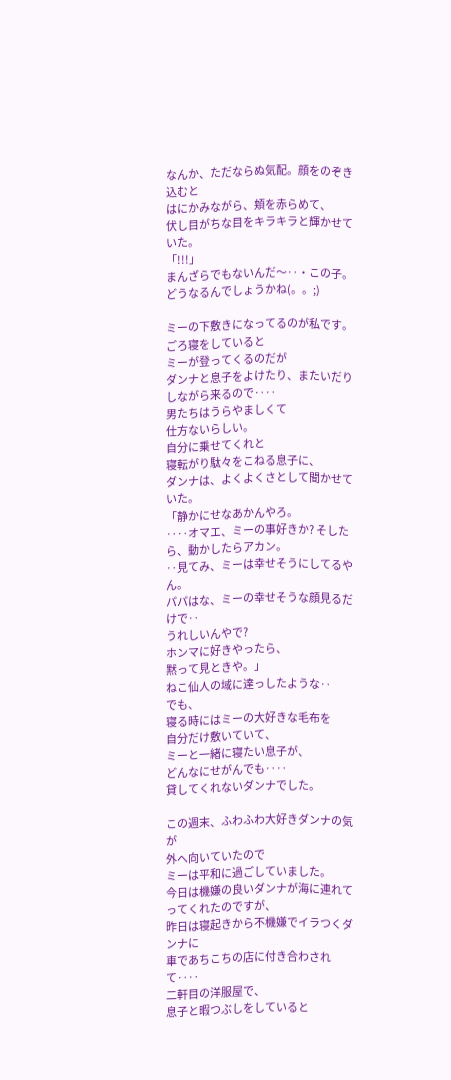なんか、ただならぬ気配。顔をのぞき込むと
はにかみながら、頬を赤らめて、
伏し目がちな目をキラキラと輝かせていた。
「!!!」
まんざらでもないんだ〜‥・この子。
どうなるんでしょうかね(。。;)

ミーの下敷きになってるのが私です。
ごろ寝をしていると
ミーが登ってくるのだが
ダンナと息子をよけたり、またいだりしながら来るので‥‥
男たちはうらやましくて
仕方ないらしい。
自分に乗せてくれと
寝転がり駄々をこねる息子に、
ダンナは、よくよくさとして聞かせていた。
「静かにせなあかんやろ。
‥‥オマエ、ミーの事好きか? そしたら、動かしたらアカン。
‥見てみ、ミーは幸せそうにしてるやん。
パパはな、ミーの幸せそうな顔見るだけで‥
うれしいんやで?
ホンマに好きやったら、
黙って見ときや。」
ねこ仙人の域に達っしたような‥
でも、
寝る時にはミーの大好きな毛布を
自分だけ敷いていて、
ミーと一緒に寝たい息子が、
どんなにせがんでも‥‥
貸してくれないダンナでした。

この週末、ふわふわ大好きダンナの気が
外へ向いていたので
ミーは平和に過ごしていました。
今日は機嫌の良いダンナが海に連れてってくれたのですが、
昨日は寝起きから不機嫌でイラつくダンナに
車であちこちの店に付き合わされて‥‥
二軒目の洋服屋で、
息子と暇つぶしをしていると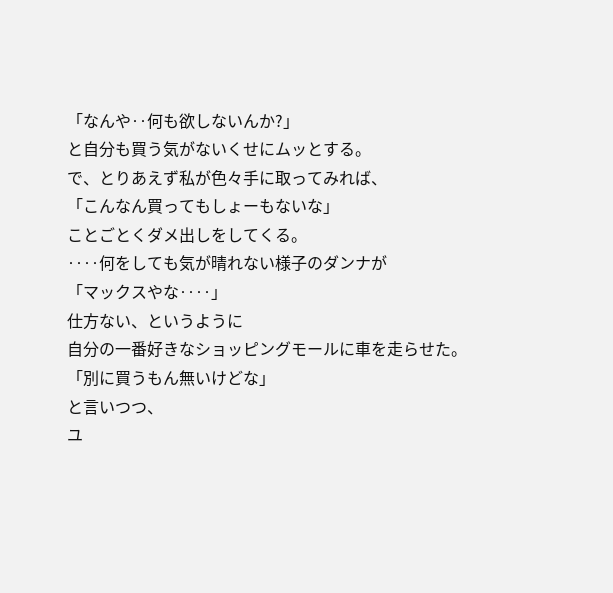「なんや‥何も欲しないんか?」
と自分も買う気がないくせにムッとする。
で、とりあえず私が色々手に取ってみれば、
「こんなん買ってもしょーもないな」
ことごとくダメ出しをしてくる。
‥‥何をしても気が晴れない様子のダンナが
「マックスやな‥‥」
仕方ない、というように
自分の一番好きなショッピングモールに車を走らせた。
「別に買うもん無いけどな」
と言いつつ、
ユ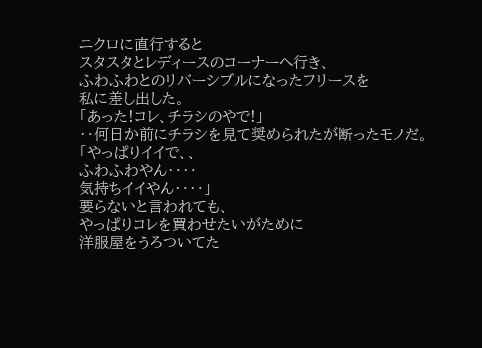ニクロに直行すると
スタスタとレディースのコーナーへ行き、
ふわふわとのリバーシブルになったフリースを
私に差し出した。
「あった!コレ、チラシのやで!」
‥何日か前にチラシを見て奨められたが断ったモノだ。
「やっぱりイイで、、
ふわふわやん‥‥
気持ちイイやん‥‥」
要らないと言われても、
やっぱりコレを買わせたいがために
洋服屋をうろついてた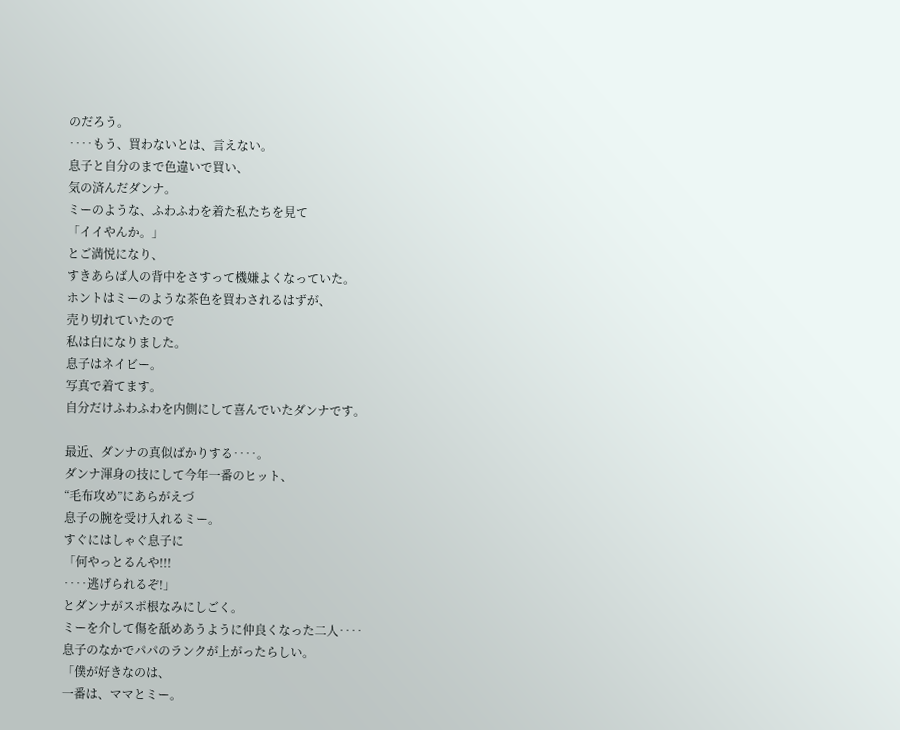のだろう。
‥‥もう、買わないとは、言えない。
息子と自分のまで色違いで買い、
気の済んだダンナ。
ミーのような、ふわふわを着た私たちを見て
「イイやんか。」
とご満悦になり、
すきあらば人の背中をさすって機嫌よくなっていた。
ホントはミーのような茶色を買わされるはずが、
売り切れていたので
私は白になりました。
息子はネイビー。
写真で着てます。
自分だけふわふわを内側にして喜んでいたダンナです。

最近、ダンナの真似ばかりする‥‥。
ダンナ渾身の技にして今年一番のヒット、
“毛布攻め”にあらがえづ
息子の腕を受け入れるミー。
すぐにはしゃぐ息子に
「何やっとるんや!!!
‥‥逃げられるぞ!」
とダンナがスポ根なみにしごく。
ミーを介して傷を舐めあうように仲良くなった二人‥‥
息子のなかでパパのランクが上がったらしい。
「僕が好きなのは、
一番は、ママとミー。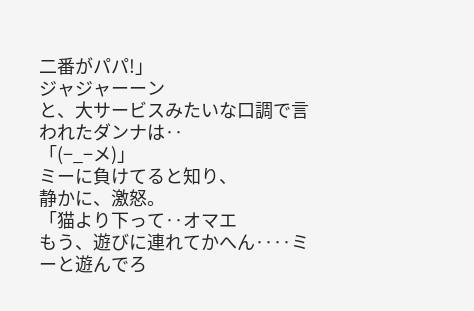二番がパパ!」
ジャジャーーン
と、大サービスみたいな口調で言われたダンナは‥
「(−_−メ)」
ミーに負けてると知り、
静かに、激怒。
「猫より下って‥オマエ
もう、遊びに連れてかへん‥‥ミーと遊んでろ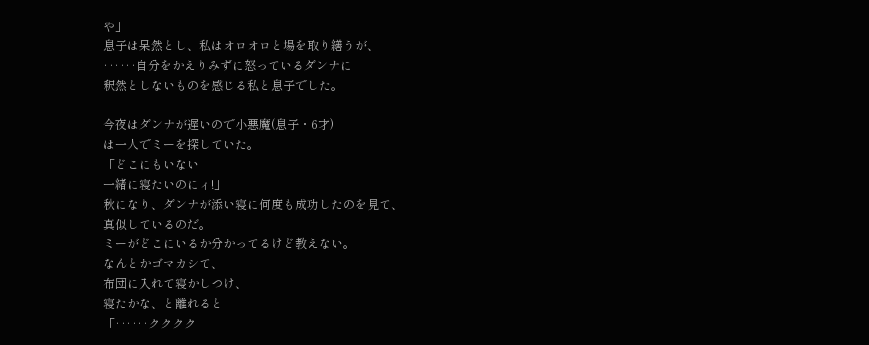や」
息子は呆然とし、私はオロオロと場を取り繕うが、
‥‥‥自分をかえりみずに怒っているダンナに
釈然としないものを感じる私と息子でした。

今夜はダンナが遅いので小悪魔(息子・6才)
は一人でミーを探していた。
「どこにもいない
一緒に寝たいのにィ!」
秋になり、ダンナが添い寝に何度も成功したのを見て、
真似しているのだ。
ミーがどこにいるか分かってるけど教えない。
なんとかゴマカシて、
布団に入れて寝かしつけ、
寝たかな、と離れると
「‥‥‥クククク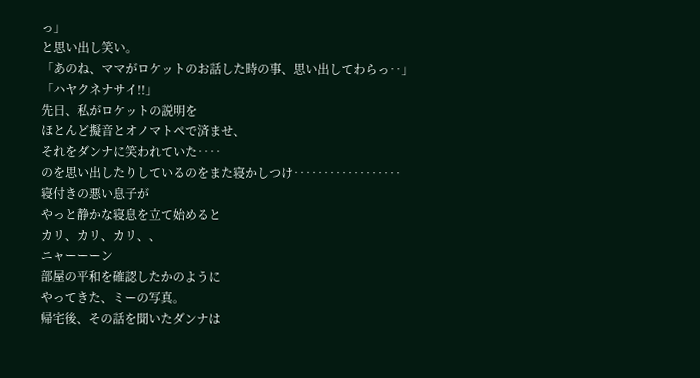っ」
と思い出し笑い。
「あのね、ママがロケットのお話した時の事、思い出してわらっ‥」
「ハヤクネナサイ!!」
先日、私がロケットの説明を
ほとんど擬音とオノマトペで済ませ、
それをダンナに笑われていた‥‥
のを思い出したりしているのをまた寝かしつけ‥‥‥‥‥‥‥‥‥
寝付きの悪い息子が
やっと静かな寝息を立て始めると
カリ、カリ、カリ、、
ニャーーーン
部屋の平和を確認したかのように
やってきた、ミーの写真。
帰宅後、その話を聞いたダンナは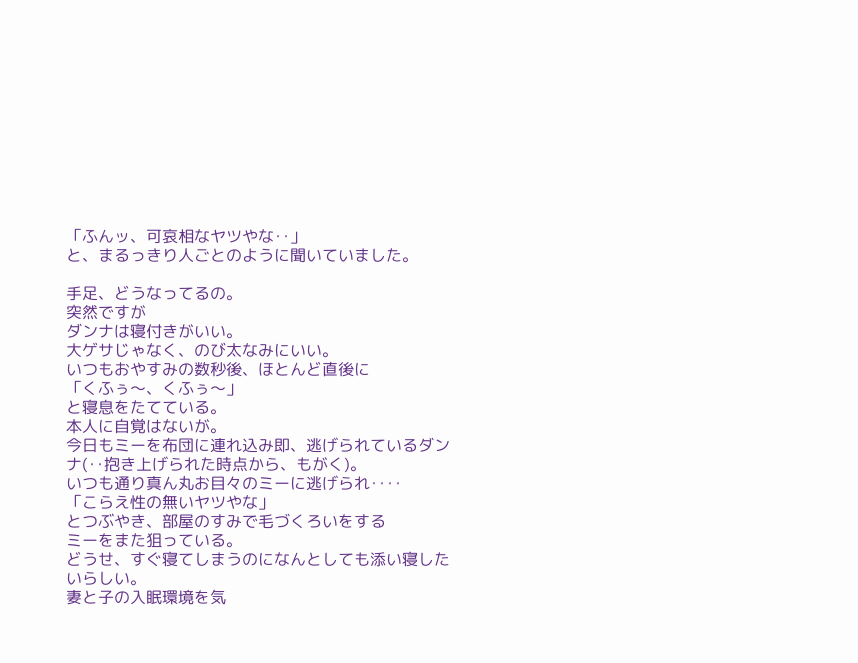「ふんッ、可哀相なヤツやな‥」
と、まるっきり人ごとのように聞いていました。

手足、どうなってるの。
突然ですが
ダンナは寝付きがいい。
大ゲサじゃなく、のび太なみにいい。
いつもおやすみの数秒後、ほとんど直後に
「くふぅ〜、くふぅ〜」
と寝息をたてている。
本人に自覚はないが。
今日もミーを布団に連れ込み即、逃げられているダンナ(‥抱き上げられた時点から、もがく)。
いつも通り真ん丸お目々のミーに逃げられ‥‥
「こらえ性の無いヤツやな」
とつぶやき、部屋のすみで毛づくろいをする
ミーをまた狙っている。
どうせ、すぐ寝てしまうのになんとしても添い寝したいらしい。
妻と子の入眠環境を気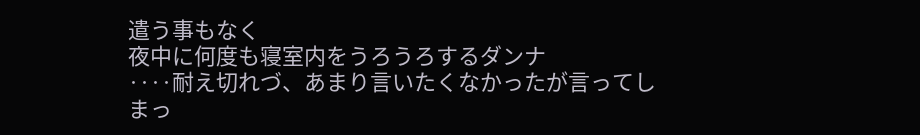遣う事もなく
夜中に何度も寝室内をうろうろするダンナ
‥‥耐え切れづ、あまり言いたくなかったが言ってしまっ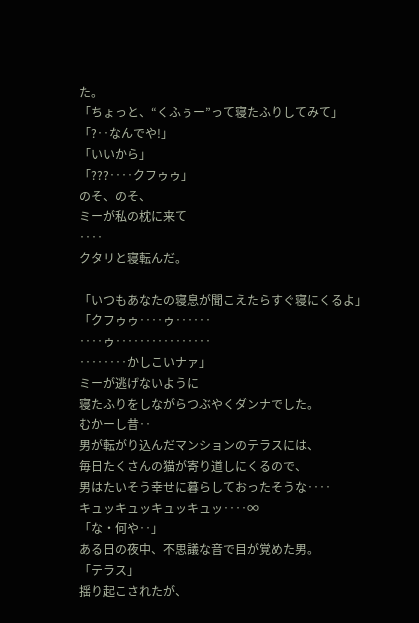た。
「ちょっと、“くふぅー”って寝たふりしてみて」
「?‥なんでや!」
「いいから」
「???‥‥クフゥゥ」
のそ、のそ、
ミーが私の枕に来て
‥‥
クタリと寝転んだ。

「いつもあなたの寝息が聞こえたらすぐ寝にくるよ」
「クフゥゥ‥‥ゥ‥‥‥
‥‥ゥ‥‥‥‥‥‥‥‥
‥‥‥‥かしこいナァ」
ミーが逃げないように
寝たふりをしながらつぶやくダンナでした。
むかーし昔‥
男が転がり込んだマンションのテラスには、
毎日たくさんの猫が寄り道しにくるので、
男はたいそう幸せに暮らしておったそうな‥‥
キュッキュッキュッキュッ‥‥∞
「な・何や‥」
ある日の夜中、不思議な音で目が覚めた男。
「テラス」
揺り起こされたが、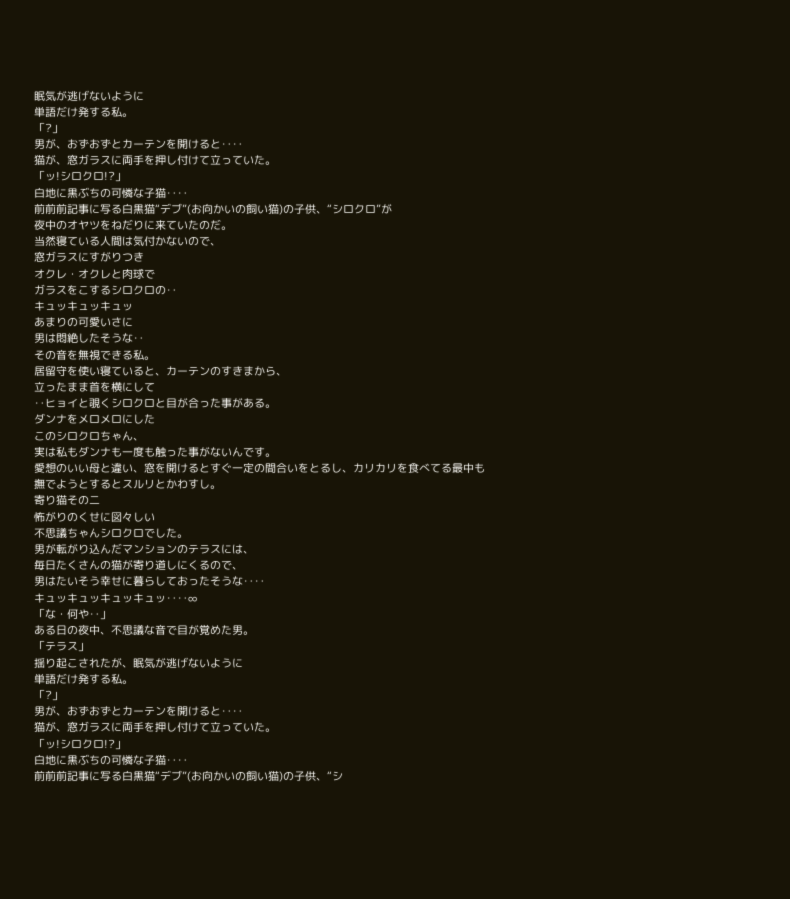眠気が逃げないように
単語だけ発する私。
「?」
男が、おずおずとカーテンを開けると‥‥
猫が、窓ガラスに両手を押し付けて立っていた。
「ッ!シロクロ!?」
白地に黒ぶちの可憐な子猫‥‥
前前前記事に写る白黒猫“デブ”(お向かいの飼い猫)の子供、“シロクロ”が
夜中のオヤツをねだりに来ていたのだ。
当然寝ている人間は気付かないので、
窓ガラスにすがりつき
オクレ・オクレと肉球で
ガラスをこするシロクロの‥
キュッキュッキュッ
あまりの可愛いさに
男は悶絶したそうな‥
その音を無視できる私。
居留守を使い寝ていると、カーテンのすきまから、
立ったまま首を横にして
‥ヒョイと覗くシロクロと目が合った事がある。
ダンナをメロメロにした
このシロクロちゃん、
実は私もダンナも一度も触った事がないんです。
愛想のいい母と違い、窓を開けるとすぐ一定の間合いをとるし、カリカリを食べてる最中も
撫でようとするとスルリとかわすし。
寄り猫その二
怖がりのくせに図々しい
不思議ちゃんシロクロでした。
男が転がり込んだマンションのテラスには、
毎日たくさんの猫が寄り道しにくるので、
男はたいそう幸せに暮らしておったそうな‥‥
キュッキュッキュッキュッ‥‥∞
「な・何や‥」
ある日の夜中、不思議な音で目が覚めた男。
「テラス」
揺り起こされたが、眠気が逃げないように
単語だけ発する私。
「?」
男が、おずおずとカーテンを開けると‥‥
猫が、窓ガラスに両手を押し付けて立っていた。
「ッ!シロクロ!?」
白地に黒ぶちの可憐な子猫‥‥
前前前記事に写る白黒猫“デブ”(お向かいの飼い猫)の子供、“シ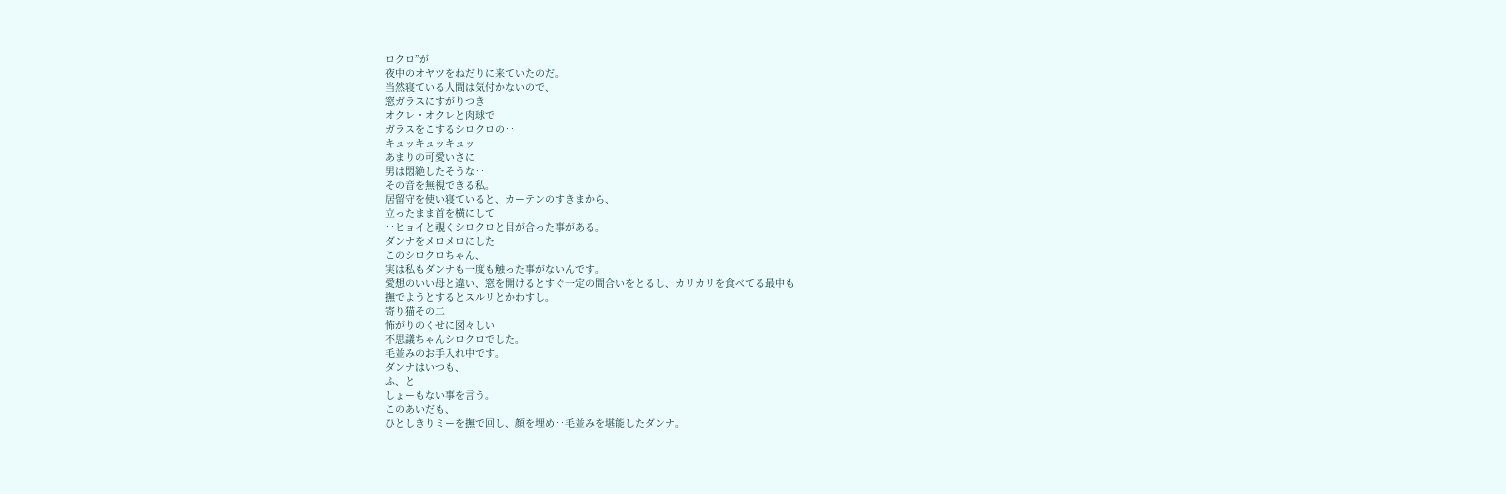ロクロ”が
夜中のオヤツをねだりに来ていたのだ。
当然寝ている人間は気付かないので、
窓ガラスにすがりつき
オクレ・オクレと肉球で
ガラスをこするシロクロの‥
キュッキュッキュッ
あまりの可愛いさに
男は悶絶したそうな‥
その音を無視できる私。
居留守を使い寝ていると、カーテンのすきまから、
立ったまま首を横にして
‥ヒョイと覗くシロクロと目が合った事がある。
ダンナをメロメロにした
このシロクロちゃん、
実は私もダンナも一度も触った事がないんです。
愛想のいい母と違い、窓を開けるとすぐ一定の間合いをとるし、カリカリを食べてる最中も
撫でようとするとスルリとかわすし。
寄り猫その二
怖がりのくせに図々しい
不思議ちゃんシロクロでした。
毛並みのお手入れ中です。
ダンナはいつも、
ふ、と
しょーもない事を言う。
このあいだも、
ひとしきりミーを撫で回し、顔を埋め‥毛並みを堪能したダンナ。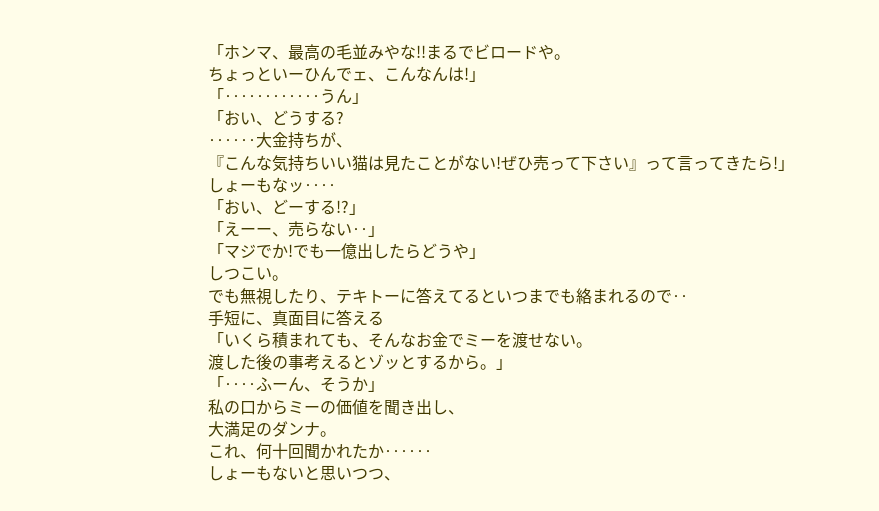「ホンマ、最高の毛並みやな!!まるでビロードや。
ちょっといーひんでェ、こんなんは!」
「‥‥‥‥‥‥うん」
「おい、どうする?
‥‥‥大金持ちが、
『こんな気持ちいい猫は見たことがない!ぜひ売って下さい』って言ってきたら!」
しょーもなッ‥‥
「おい、どーする!?」
「えーー、売らない‥」
「マジでか!でも一億出したらどうや」
しつこい。
でも無視したり、テキトーに答えてるといつまでも絡まれるので‥
手短に、真面目に答える
「いくら積まれても、そんなお金でミーを渡せない。
渡した後の事考えるとゾッとするから。」
「‥‥ふーん、そうか」
私の口からミーの価値を聞き出し、
大満足のダンナ。
これ、何十回聞かれたか‥‥‥
しょーもないと思いつつ、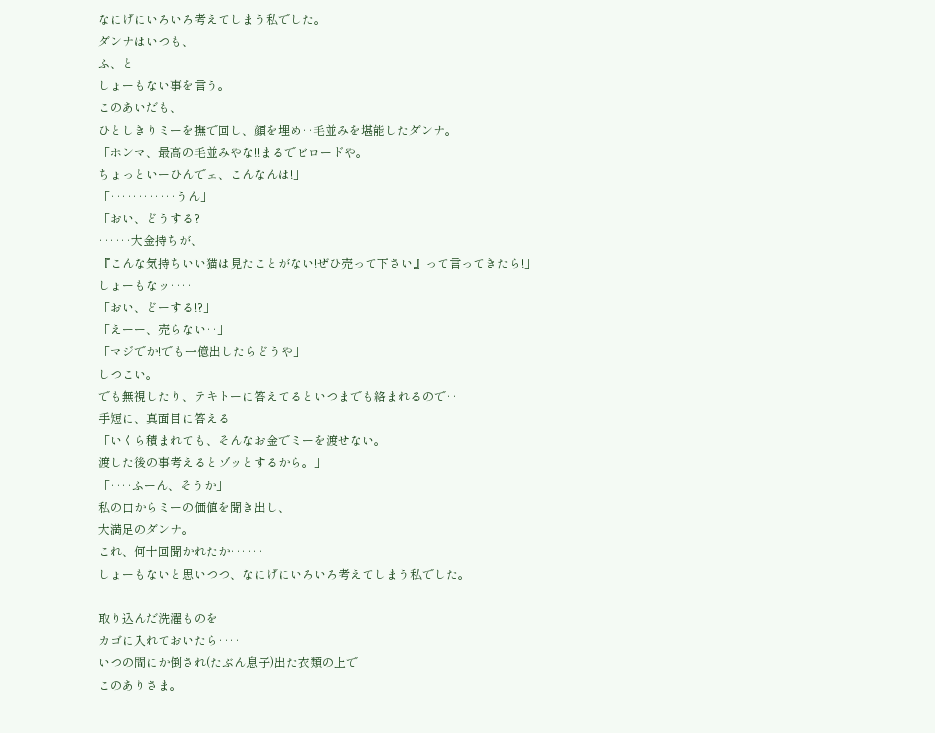なにげにいろいろ考えてしまう私でした。
ダンナはいつも、
ふ、と
しょーもない事を言う。
このあいだも、
ひとしきりミーを撫で回し、顔を埋め‥毛並みを堪能したダンナ。
「ホンマ、最高の毛並みやな!!まるでビロードや。
ちょっといーひんでェ、こんなんは!」
「‥‥‥‥‥‥うん」
「おい、どうする?
‥‥‥大金持ちが、
『こんな気持ちいい猫は見たことがない!ぜひ売って下さい』って言ってきたら!」
しょーもなッ‥‥
「おい、どーする!?」
「えーー、売らない‥」
「マジでか!でも一億出したらどうや」
しつこい。
でも無視したり、テキトーに答えてるといつまでも絡まれるので‥
手短に、真面目に答える
「いくら積まれても、そんなお金でミーを渡せない。
渡した後の事考えるとゾッとするから。」
「‥‥ふーん、そうか」
私の口からミーの価値を聞き出し、
大満足のダンナ。
これ、何十回聞かれたか‥‥‥
しょーもないと思いつつ、なにげにいろいろ考えてしまう私でした。

取り込んだ洗濯ものを
カゴに入れておいたら‥‥
いつの間にか倒され(たぶん息子)出た衣類の上で
このありさま。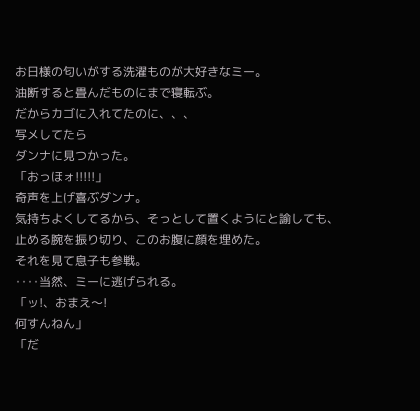お日様の匂いがする洗濯ものが大好きなミー。
油断すると畳んだものにまで寝転ぶ。
だからカゴに入れてたのに、、、
写メしてたら
ダンナに見つかった。
「おっほォ!!!!!」
奇声を上げ喜ぶダンナ。
気持ちよくしてるから、そっとして置くようにと諭しても、
止める腕を振り切り、このお腹に顔を埋めた。
それを見て息子も参戦。
‥‥当然、ミーに逃げられる。
「ッ!、おまえ〜!
何すんねん」
「だ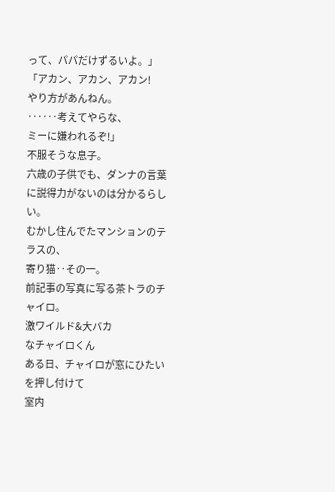って、パパだけずるいよ。」
「アカン、アカン、アカン!
やり方があんねん。
‥‥‥考えてやらな、
ミーに嫌われるぞ!」
不服そうな息子。
六歳の子供でも、ダンナの言葉に説得力がないのは分かるらしい。
むかし住んでたマンションのテラスの、
寄り猫‥その一。
前記事の写真に写る茶トラのチャイロ。
激ワイルド&大バカ
なチャイロくん
ある日、チャイロが窓にひたいを押し付けて
室内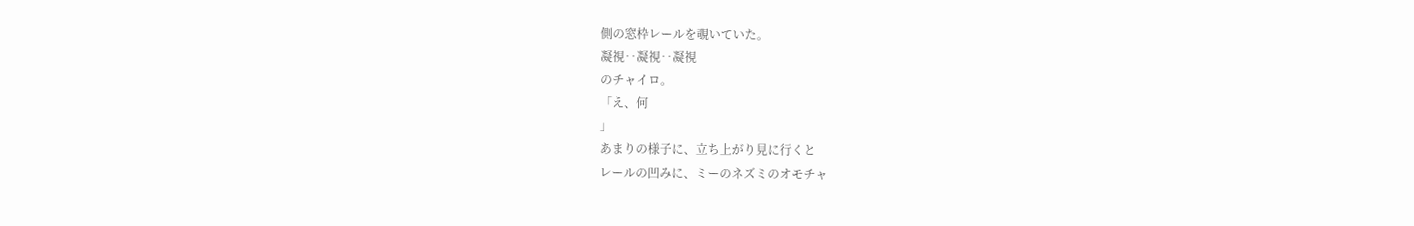側の窓枠レールを覗いていた。
凝視‥凝視‥凝視
のチャイロ。
「え、何
」
あまりの様子に、立ち上がり見に行くと
レールの凹みに、ミーのネズミのオモチャ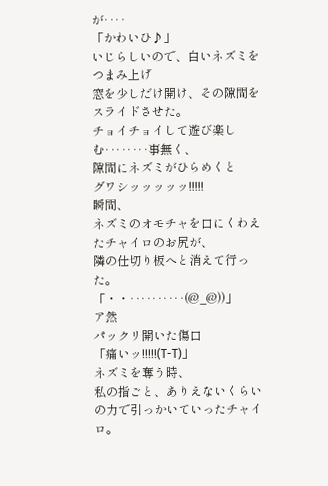が‥‥
「かわいひ♪」
いじらしいので、白いネズミをつまみ上げ
窓を少しだけ開け、その隙間をスライドさせた。
チョイチョイして遊び楽しむ‥‥‥‥事無く、
隙間にネズミがひらめくと
グワシッッッッッ!!!!!
瞬間、
ネズミのオモチャを口にくわえたチャイロのお尻が、
隣の仕切り板へと消えて行った。
「・・‥‥‥‥‥(@_@))」
ア然
パックリ開いた傷口
「痛いッ!!!!!(T-T)」
ネズミを奪う時、
私の指ごと、ありえないくらいの力で引っかいていったチャイロ。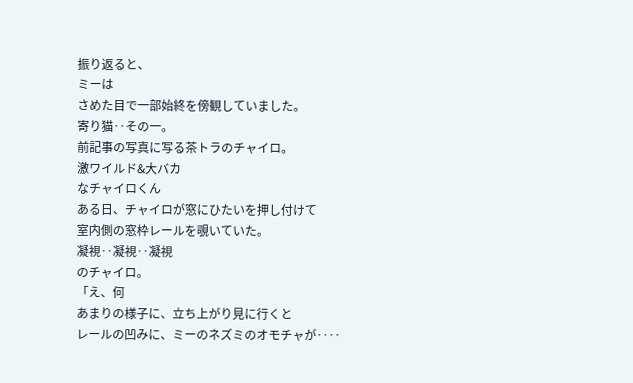振り返ると、
ミーは
さめた目で一部始終を傍観していました。
寄り猫‥その一。
前記事の写真に写る茶トラのチャイロ。
激ワイルド&大バカ
なチャイロくん
ある日、チャイロが窓にひたいを押し付けて
室内側の窓枠レールを覗いていた。
凝視‥凝視‥凝視
のチャイロ。
「え、何
あまりの様子に、立ち上がり見に行くと
レールの凹みに、ミーのネズミのオモチャが‥‥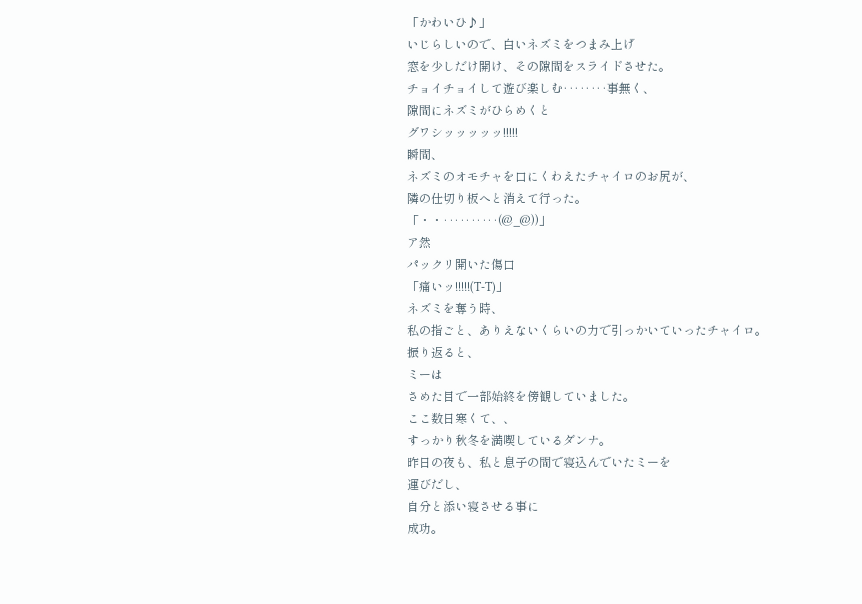「かわいひ♪」
いじらしいので、白いネズミをつまみ上げ
窓を少しだけ開け、その隙間をスライドさせた。
チョイチョイして遊び楽しむ‥‥‥‥事無く、
隙間にネズミがひらめくと
グワシッッッッッ!!!!!
瞬間、
ネズミのオモチャを口にくわえたチャイロのお尻が、
隣の仕切り板へと消えて行った。
「・・‥‥‥‥‥(@_@))」
ア然
パックリ開いた傷口
「痛いッ!!!!!(T-T)」
ネズミを奪う時、
私の指ごと、ありえないくらいの力で引っかいていったチャイロ。
振り返ると、
ミーは
さめた目で一部始終を傍観していました。
ここ数日寒くて、、
すっかり秋冬を満喫しているダンナ。
昨日の夜も、私と息子の間で寝込んでいたミーを
運びだし、
自分と添い寝させる事に
成功。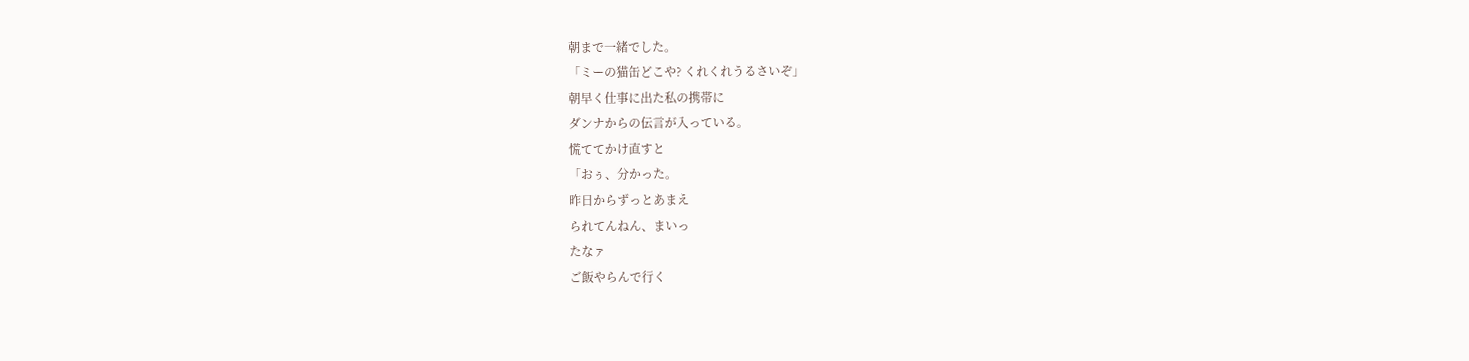朝まで一緒でした。
「ミーの猫缶どこや? くれくれうるさいぞ」
朝早く仕事に出た私の携帯に
ダンナからの伝言が入っている。
慌ててかけ直すと
「おぅ、分かった。
昨日からずっとあまえ
られてんねん、まいっ
たなァ
ご飯やらんで行く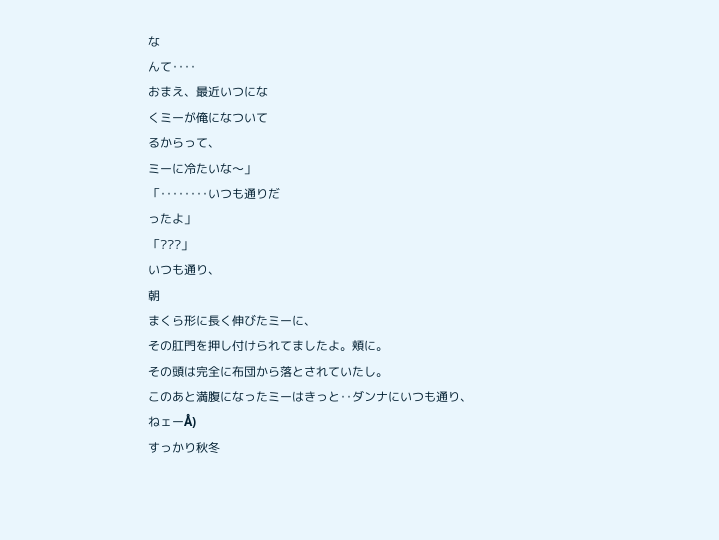な
んて‥‥
おまえ、最近いつにな
くミーが俺になついて
るからって、
ミーに冷たいな〜」
「‥‥‥‥いつも通りだ
ったよ」
「???」
いつも通り、
朝
まくら形に長く伸びたミーに、
その肛門を押し付けられてましたよ。頬に。
その頭は完全に布団から落とされていたし。
このあと満腹になったミーはきっと‥ダンナにいつも通り、
ねェーÅ)
すっかり秋冬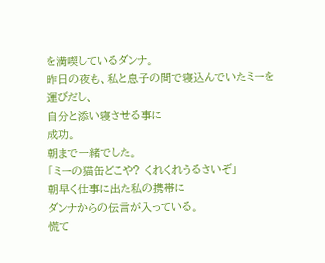を満喫しているダンナ。
昨日の夜も、私と息子の間で寝込んでいたミーを
運びだし、
自分と添い寝させる事に
成功。
朝まで一緒でした。
「ミーの猫缶どこや? くれくれうるさいぞ」
朝早く仕事に出た私の携帯に
ダンナからの伝言が入っている。
慌て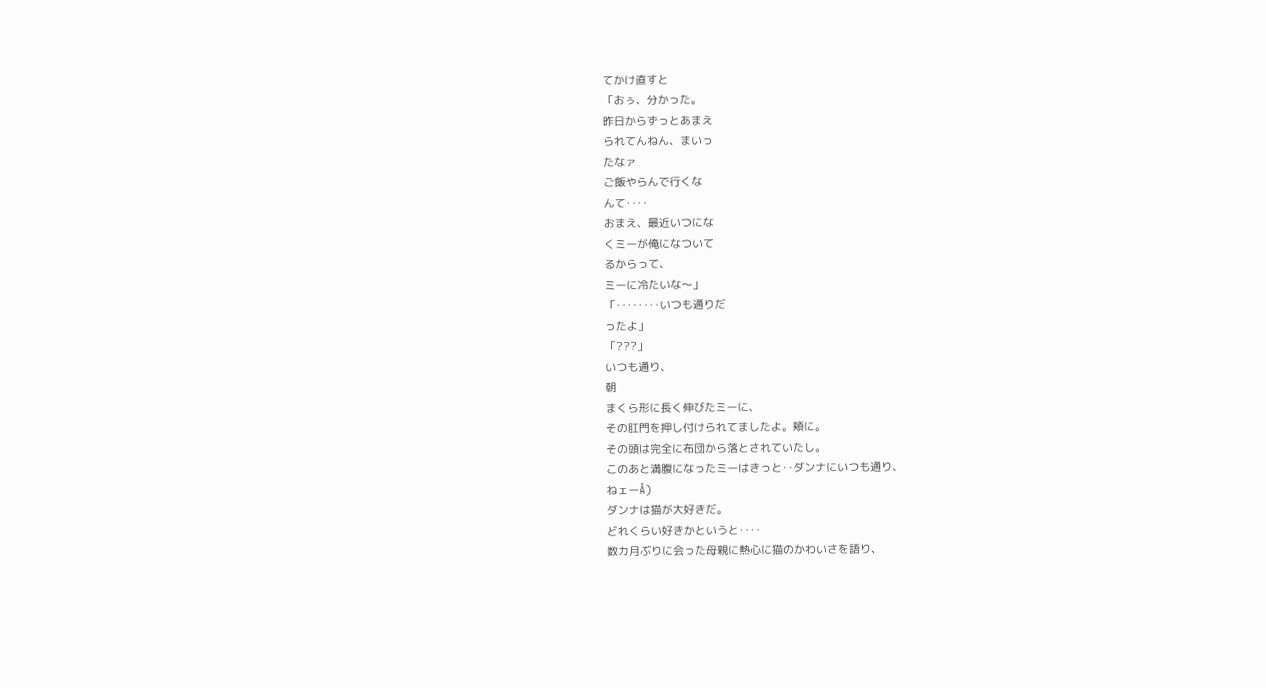てかけ直すと
「おぅ、分かった。
昨日からずっとあまえ
られてんねん、まいっ
たなァ
ご飯やらんで行くな
んて‥‥
おまえ、最近いつにな
くミーが俺になついて
るからって、
ミーに冷たいな〜」
「‥‥‥‥いつも通りだ
ったよ」
「???」
いつも通り、
朝
まくら形に長く伸びたミーに、
その肛門を押し付けられてましたよ。頬に。
その頭は完全に布団から落とされていたし。
このあと満腹になったミーはきっと‥ダンナにいつも通り、
ねェーÅ)
ダンナは猫が大好きだ。
どれくらい好きかというと‥‥
数カ月ぶりに会った母親に熱心に猫のかわいさを語り、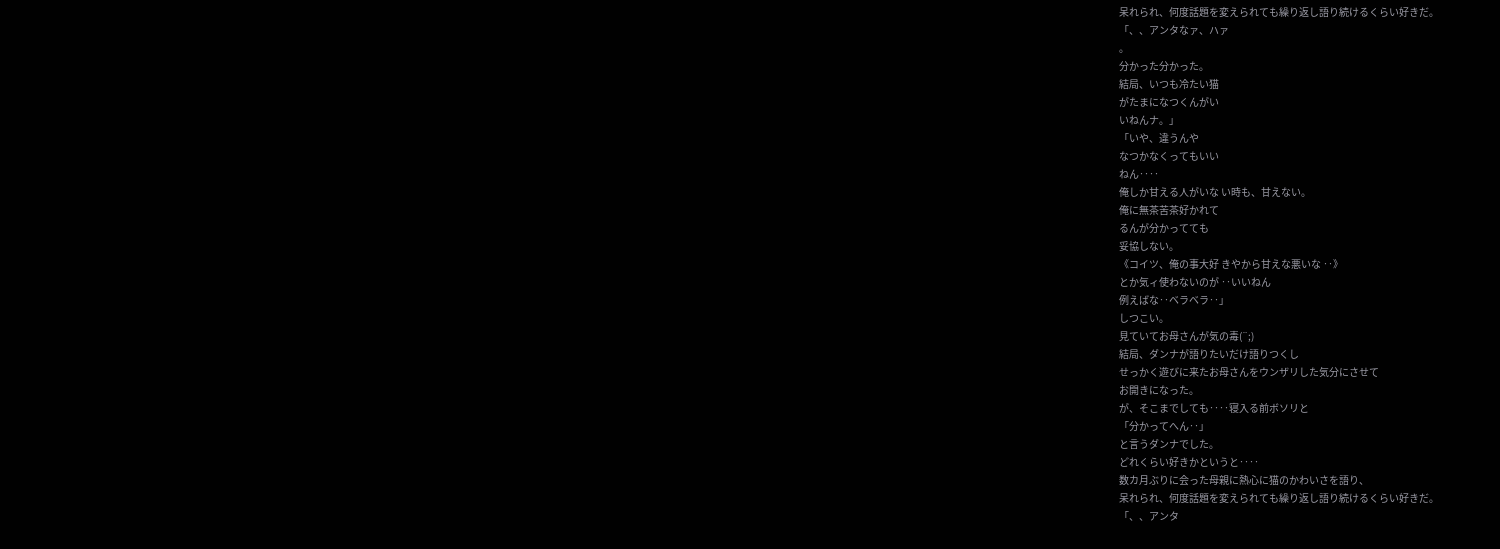呆れられ、何度話題を変えられても繰り返し語り続けるくらい好きだ。
「、、アンタなァ、ハァ
。
分かった分かった。
結局、いつも冷たい猫
がたまになつくんがい
いねんナ。」
「いや、違うんや
なつかなくってもいい
ねん‥‥
俺しか甘える人がいな い時も、甘えない。
俺に無茶苦茶好かれて
るんが分かってても
妥協しない。
《コイツ、俺の事大好 きやから甘えな悪いな ‥》
とか気ィ使わないのが ‥いいねん
例えばな‥ベラベラ‥」
しつこい。
見ていてお母さんが気の毒(¨;)
結局、ダンナが語りたいだけ語りつくし
せっかく遊びに来たお母さんをウンザリした気分にさせて
お開きになった。
が、そこまでしても‥‥寝入る前ボソリと
「分かってへん‥」
と言うダンナでした。
どれくらい好きかというと‥‥
数カ月ぶりに会った母親に熱心に猫のかわいさを語り、
呆れられ、何度話題を変えられても繰り返し語り続けるくらい好きだ。
「、、アンタ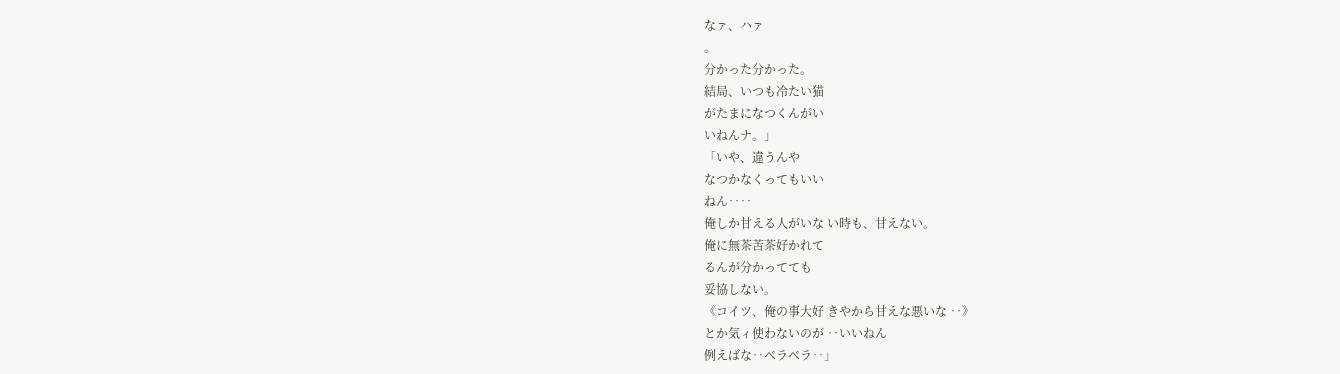なァ、ハァ
。
分かった分かった。
結局、いつも冷たい猫
がたまになつくんがい
いねんナ。」
「いや、違うんや
なつかなくってもいい
ねん‥‥
俺しか甘える人がいな い時も、甘えない。
俺に無茶苦茶好かれて
るんが分かってても
妥協しない。
《コイツ、俺の事大好 きやから甘えな悪いな ‥》
とか気ィ使わないのが ‥いいねん
例えばな‥ベラベラ‥」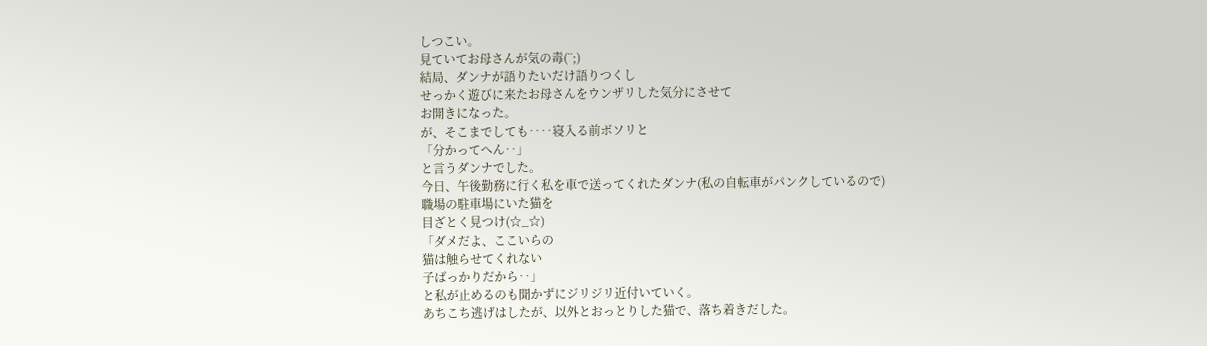しつこい。
見ていてお母さんが気の毒(¨;)
結局、ダンナが語りたいだけ語りつくし
せっかく遊びに来たお母さんをウンザリした気分にさせて
お開きになった。
が、そこまでしても‥‥寝入る前ボソリと
「分かってへん‥」
と言うダンナでした。
今日、午後勤務に行く私を車で送ってくれたダンナ(私の自転車がパンクしているので)
職場の駐車場にいた猫を
目ざとく見つけ(☆_☆)
「ダメだよ、ここいらの
猫は触らせてくれない
子ばっかりだから‥」
と私が止めるのも聞かずにジリジリ近付いていく。
あちこち逃げはしたが、以外とおっとりした猫で、落ち着きだした。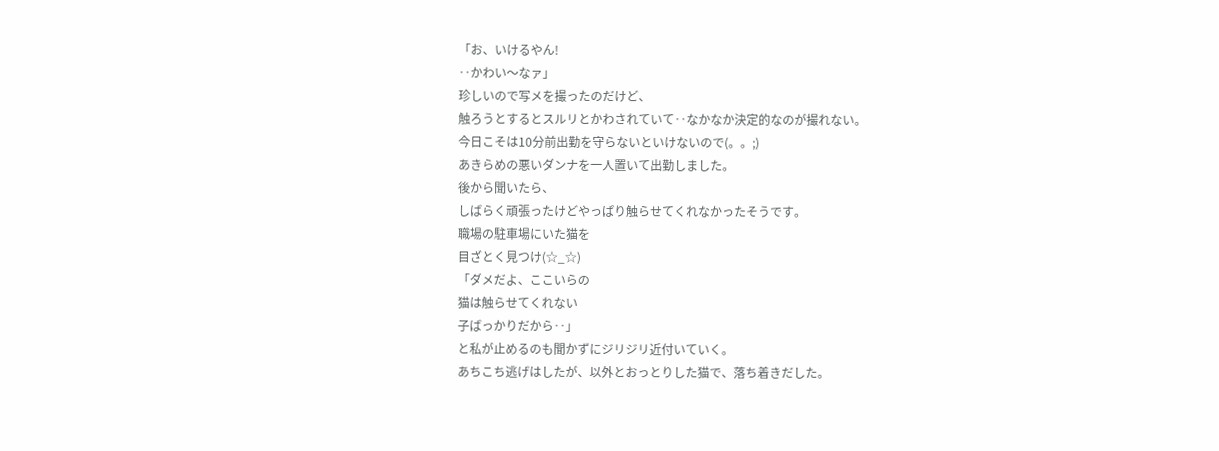「お、いけるやん!
‥かわい〜なァ」
珍しいので写メを撮ったのだけど、
触ろうとするとスルリとかわされていて‥なかなか決定的なのが撮れない。
今日こそは10分前出勤を守らないといけないので(。。;)
あきらめの悪いダンナを一人置いて出勤しました。
後から聞いたら、
しばらく頑張ったけどやっぱり触らせてくれなかったそうです。
職場の駐車場にいた猫を
目ざとく見つけ(☆_☆)
「ダメだよ、ここいらの
猫は触らせてくれない
子ばっかりだから‥」
と私が止めるのも聞かずにジリジリ近付いていく。
あちこち逃げはしたが、以外とおっとりした猫で、落ち着きだした。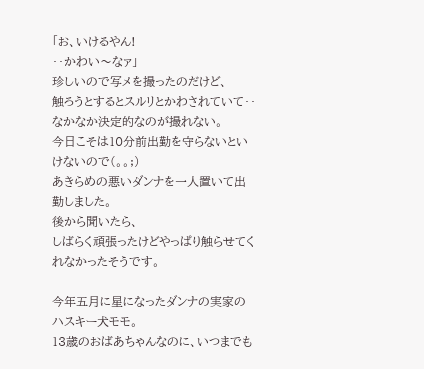「お、いけるやん!
‥かわい〜なァ」
珍しいので写メを撮ったのだけど、
触ろうとするとスルリとかわされていて‥なかなか決定的なのが撮れない。
今日こそは10分前出勤を守らないといけないので(。。;)
あきらめの悪いダンナを一人置いて出勤しました。
後から聞いたら、
しばらく頑張ったけどやっぱり触らせてくれなかったそうです。

今年五月に星になったダンナの実家の
ハスキー犬モモ。
13歳のおばあちゃんなのに、いつまでも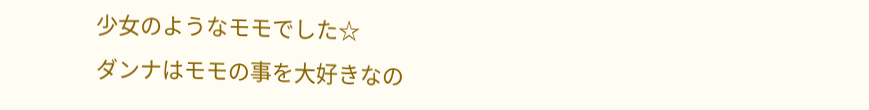少女のようなモモでした☆
ダンナはモモの事を大好きなの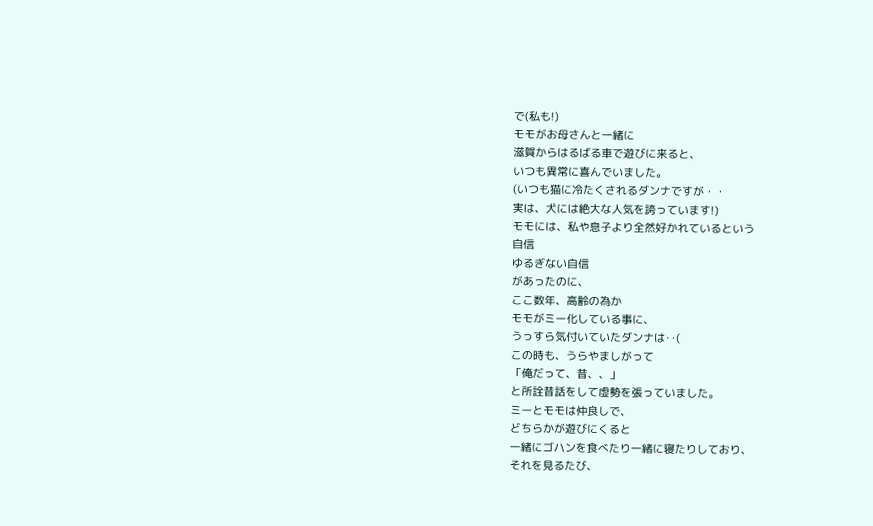で(私も!)
モモがお母さんと一緒に
滋賀からはるばる車で遊びに来ると、
いつも異常に喜んでいました。
(いつも猫に冷たくされるダンナですが・・
実は、犬には絶大な人気を誇っています!)
モモには、私や息子より全然好かれているという
自信
ゆるぎない自信
があったのに、
ここ数年、高齢の為か
モモがミー化している事に、
うっすら気付いていたダンナは‥(
この時も、うらやましがって
「俺だって、昔、、」
と所詮昔話をして虚勢を張っていました。
ミーとモモは仲良しで、
どちらかが遊びにくると
一緒にゴハンを食べたり一緒に寝たりしており、
それを見るたび、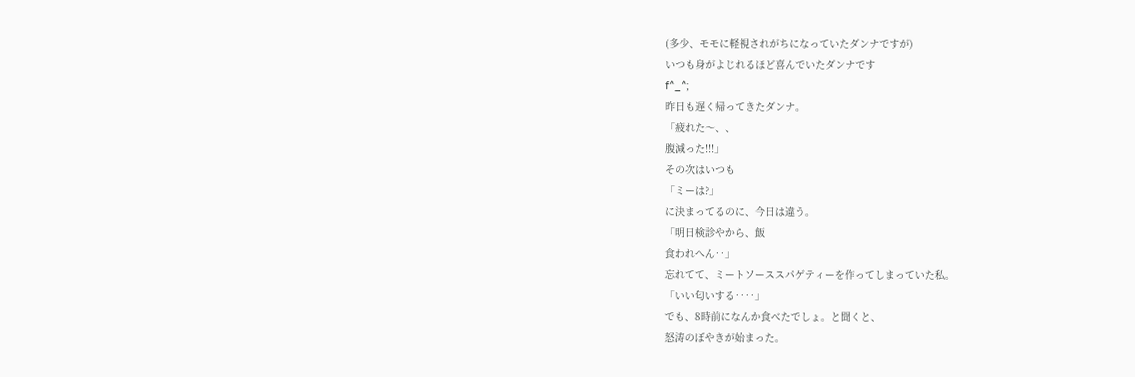(多少、モモに軽視されがちになっていたダンナですが)
いつも身がよじれるほど喜んでいたダンナです
f^_^;
昨日も遅く帰ってきたダンナ。
「疲れた〜、、
腹減った!!!」
その次はいつも
「ミーは?」
に決まってるのに、今日は違う。
「明日検診やから、飯
食われへん‥」
忘れてて、ミートソーススパゲティーを作ってしまっていた私。
「いい匂いする‥‥」
でも、8時前になんか食べたでしょ。と聞くと、
怒涛のぼやきが始まった。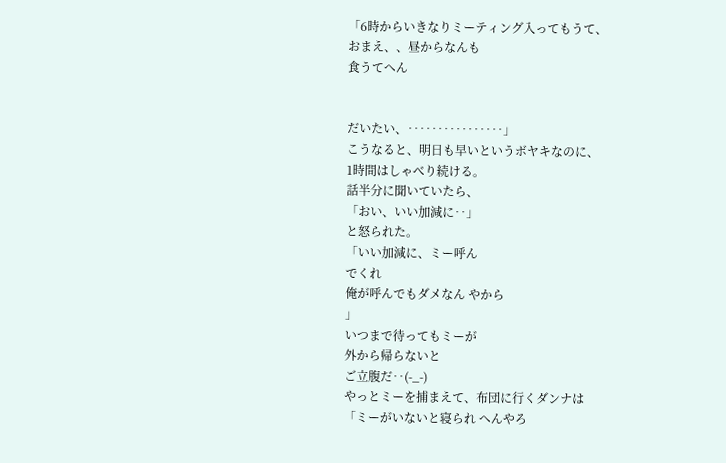「6時からいきなりミーティング入ってもうて、
おまえ、、昼からなんも
食うてへん


だいたい、‥‥‥‥‥‥‥‥」
こうなると、明日も早いというボヤキなのに、
1時間はしゃべり続ける。
話半分に聞いていたら、
「おい、いい加減に‥」
と怒られた。
「いい加減に、ミー呼ん
でくれ
俺が呼んでもダメなん やから
」
いつまで待ってもミーが
外から帰らないと
ご立腹だ‥(-_-)
やっとミーを捕まえて、布団に行くダンナは
「ミーがいないと寝られ へんやろ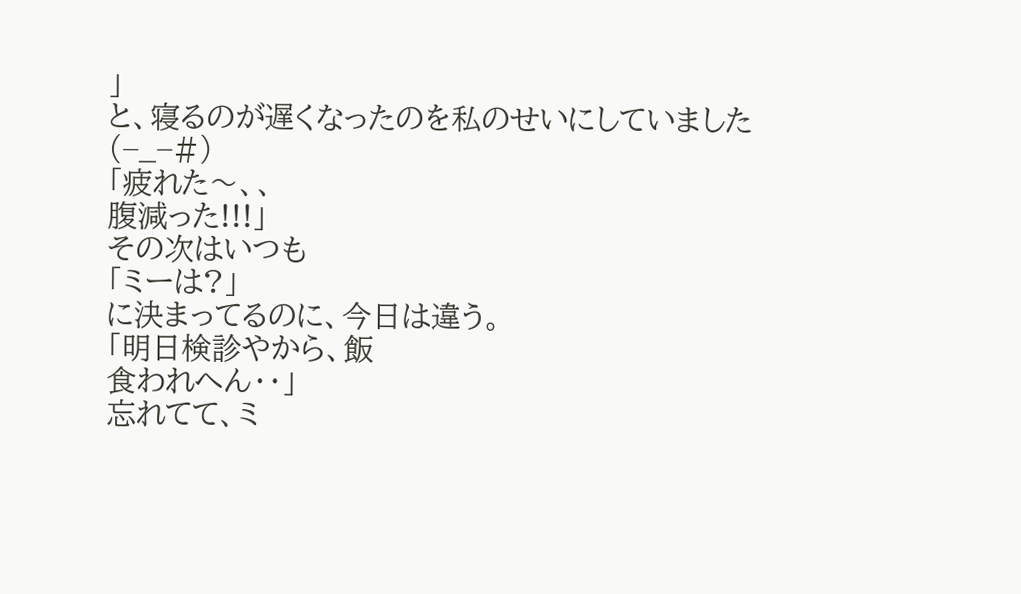」
と、寝るのが遅くなったのを私のせいにしていました(−_−#)
「疲れた〜、、
腹減った!!!」
その次はいつも
「ミーは?」
に決まってるのに、今日は違う。
「明日検診やから、飯
食われへん‥」
忘れてて、ミ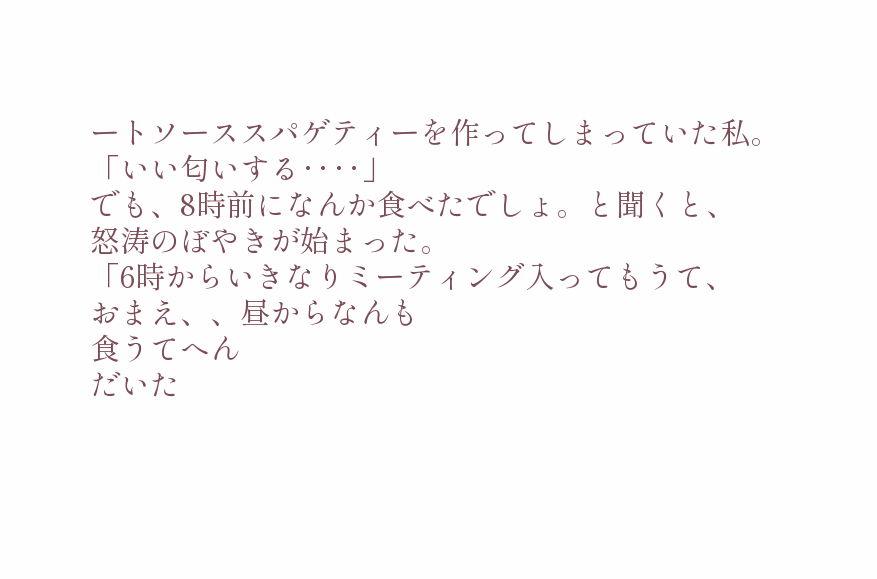ートソーススパゲティーを作ってしまっていた私。
「いい匂いする‥‥」
でも、8時前になんか食べたでしょ。と聞くと、
怒涛のぼやきが始まった。
「6時からいきなりミーティング入ってもうて、
おまえ、、昼からなんも
食うてへん
だいた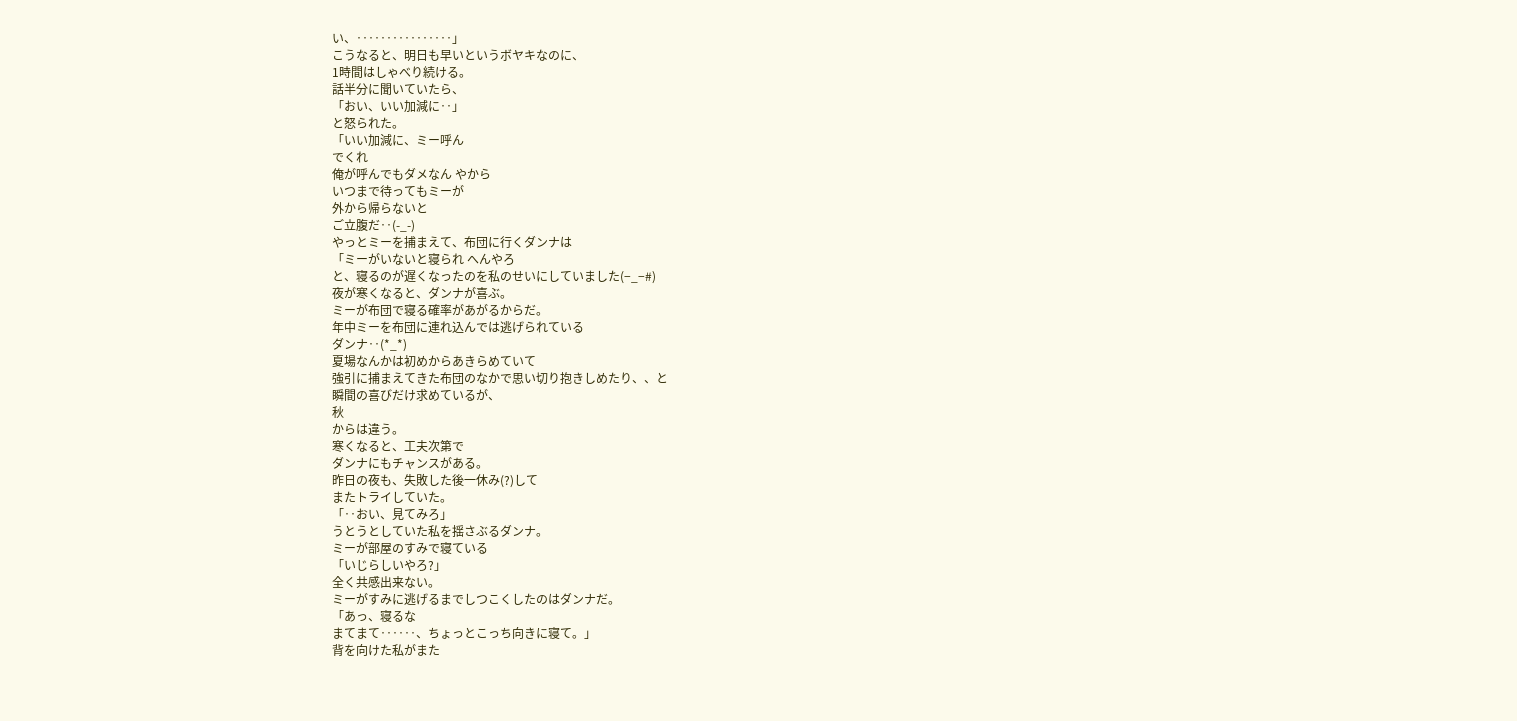い、‥‥‥‥‥‥‥‥」
こうなると、明日も早いというボヤキなのに、
1時間はしゃべり続ける。
話半分に聞いていたら、
「おい、いい加減に‥」
と怒られた。
「いい加減に、ミー呼ん
でくれ
俺が呼んでもダメなん やから
いつまで待ってもミーが
外から帰らないと
ご立腹だ‥(-_-)
やっとミーを捕まえて、布団に行くダンナは
「ミーがいないと寝られ へんやろ
と、寝るのが遅くなったのを私のせいにしていました(−_−#)
夜が寒くなると、ダンナが喜ぶ。
ミーが布団で寝る確率があがるからだ。
年中ミーを布団に連れ込んでは逃げられている
ダンナ‥(*_*)
夏場なんかは初めからあきらめていて
強引に捕まえてきた布団のなかで思い切り抱きしめたり、、と
瞬間の喜びだけ求めているが、
秋
からは違う。
寒くなると、工夫次第で
ダンナにもチャンスがある。
昨日の夜も、失敗した後一休み(?)して
またトライしていた。
「‥おい、見てみろ」
うとうとしていた私を揺さぶるダンナ。
ミーが部屋のすみで寝ている
「いじらしいやろ?」
全く共感出来ない。
ミーがすみに逃げるまでしつこくしたのはダンナだ。
「あっ、寝るな
まてまて‥‥‥、ちょっとこっち向きに寝て。」
背を向けた私がまた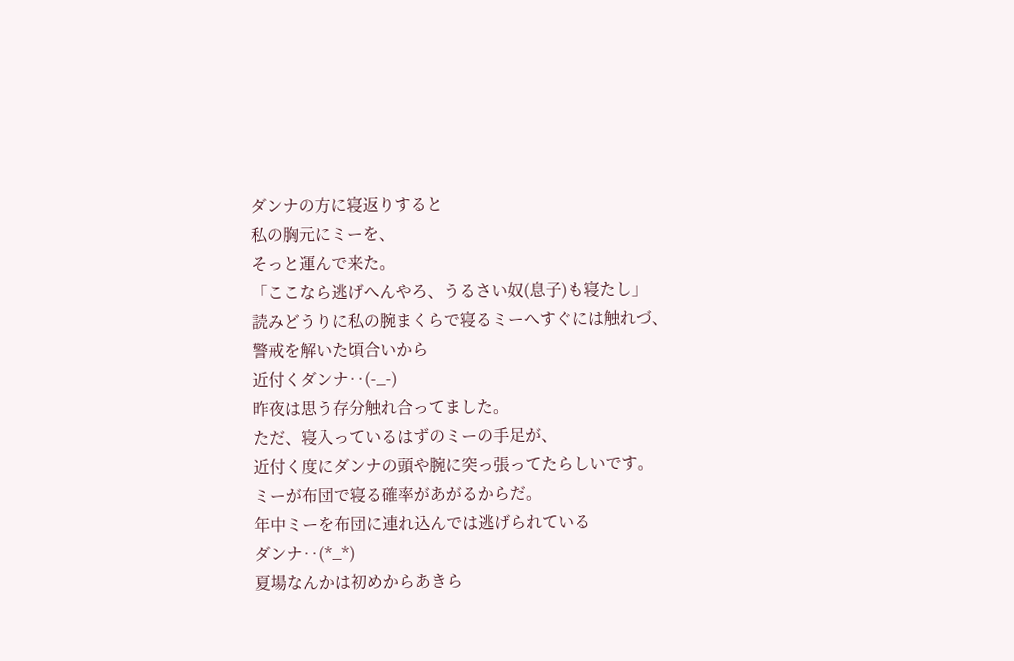ダンナの方に寝返りすると
私の胸元にミーを、
そっと運んで来た。
「ここなら逃げへんやろ、うるさい奴(息子)も寝たし」
読みどうりに私の腕まくらで寝るミーへすぐには触れづ、
警戒を解いた頃合いから
近付くダンナ‥(-_-)
昨夜は思う存分触れ合ってました。
ただ、寝入っているはずのミーの手足が、
近付く度にダンナの頭や腕に突っ張ってたらしいです。
ミーが布団で寝る確率があがるからだ。
年中ミーを布団に連れ込んでは逃げられている
ダンナ‥(*_*)
夏場なんかは初めからあきら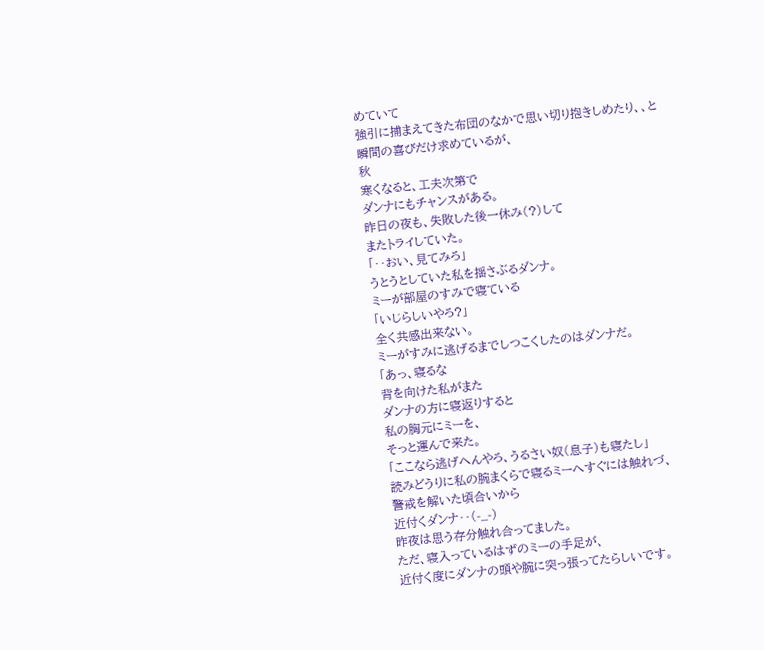めていて
強引に捕まえてきた布団のなかで思い切り抱きしめたり、、と
瞬間の喜びだけ求めているが、
秋
寒くなると、工夫次第で
ダンナにもチャンスがある。
昨日の夜も、失敗した後一休み(?)して
またトライしていた。
「‥おい、見てみろ」
うとうとしていた私を揺さぶるダンナ。
ミーが部屋のすみで寝ている
「いじらしいやろ?」
全く共感出来ない。
ミーがすみに逃げるまでしつこくしたのはダンナだ。
「あっ、寝るな
背を向けた私がまた
ダンナの方に寝返りすると
私の胸元にミーを、
そっと運んで来た。
「ここなら逃げへんやろ、うるさい奴(息子)も寝たし」
読みどうりに私の腕まくらで寝るミーへすぐには触れづ、
警戒を解いた頃合いから
近付くダンナ‥(-_-)
昨夜は思う存分触れ合ってました。
ただ、寝入っているはずのミーの手足が、
近付く度にダンナの頭や腕に突っ張ってたらしいです。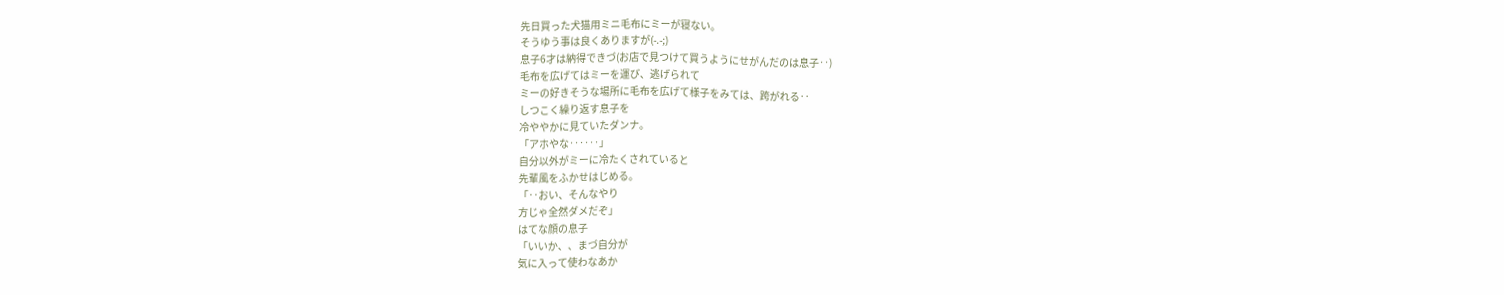先日買った犬猫用ミニ毛布にミーが寝ない。
そうゆう事は良くありますが(-.-;)
息子6才は納得できづ(お店で見つけて買うようにせがんだのは息子‥)
毛布を広げてはミーを運び、逃げられて
ミーの好きそうな場所に毛布を広げて様子をみては、跨がれる‥
しつこく繰り返す息子を
冷ややかに見ていたダンナ。
「アホやな‥‥‥」
自分以外がミーに冷たくされていると
先輩風をふかせはじめる。
「‥おい、そんなやり
方じゃ全然ダメだぞ」
はてな顔の息子
「いいか、、まづ自分が
気に入って使わなあか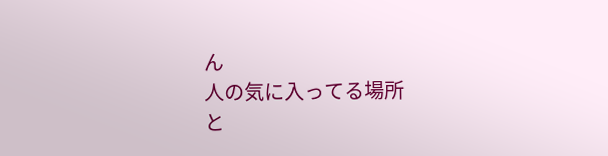ん
人の気に入ってる場所
と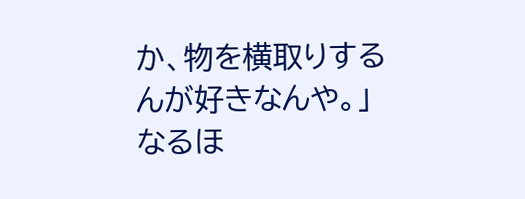か、物を横取りする
んが好きなんや。」
なるほ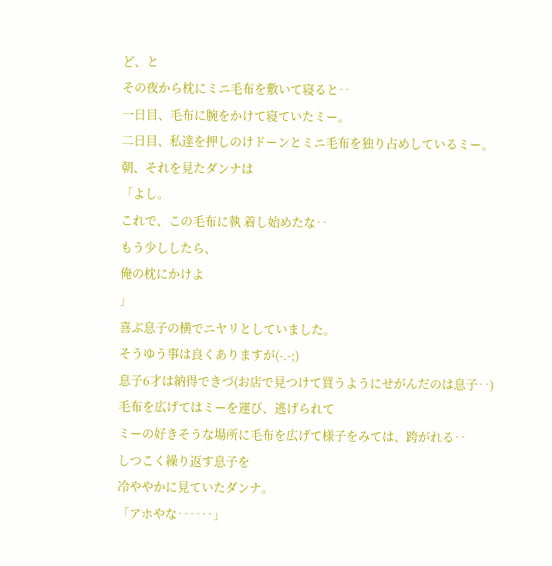ど、と
その夜から枕にミニ毛布を敷いて寝ると‥
一日目、毛布に腕をかけて寝ていたミー。
二日目、私達を押しのけドーンとミニ毛布を独り占めしているミー。
朝、それを見たダンナは
「よし。
これで、この毛布に執 着し始めたな‥
もう少ししたら、
俺の枕にかけよ
」
喜ぶ息子の横でニヤリとしていました。
そうゆう事は良くありますが(-.-;)
息子6才は納得できづ(お店で見つけて買うようにせがんだのは息子‥)
毛布を広げてはミーを運び、逃げられて
ミーの好きそうな場所に毛布を広げて様子をみては、跨がれる‥
しつこく繰り返す息子を
冷ややかに見ていたダンナ。
「アホやな‥‥‥」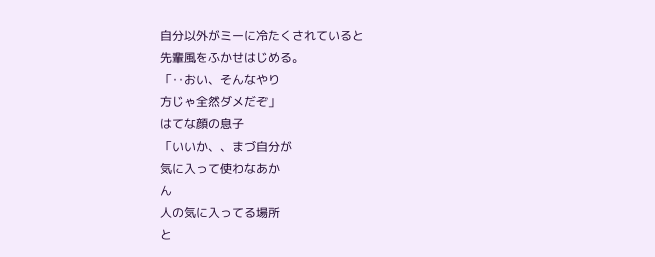自分以外がミーに冷たくされていると
先輩風をふかせはじめる。
「‥おい、そんなやり
方じゃ全然ダメだぞ」
はてな顔の息子
「いいか、、まづ自分が
気に入って使わなあか
ん
人の気に入ってる場所
と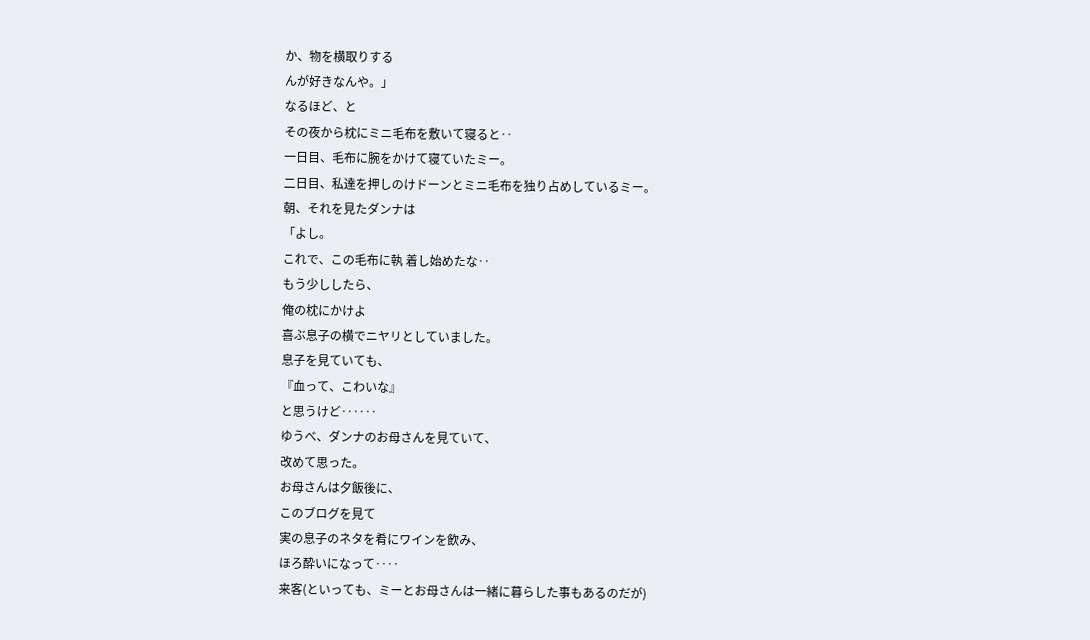か、物を横取りする
んが好きなんや。」
なるほど、と
その夜から枕にミニ毛布を敷いて寝ると‥
一日目、毛布に腕をかけて寝ていたミー。
二日目、私達を押しのけドーンとミニ毛布を独り占めしているミー。
朝、それを見たダンナは
「よし。
これで、この毛布に執 着し始めたな‥
もう少ししたら、
俺の枕にかけよ
喜ぶ息子の横でニヤリとしていました。
息子を見ていても、
『血って、こわいな』
と思うけど‥‥‥
ゆうべ、ダンナのお母さんを見ていて、
改めて思った。
お母さんは夕飯後に、
このブログを見て
実の息子のネタを肴にワインを飲み、
ほろ酔いになって‥‥
来客(といっても、ミーとお母さんは一緒に暮らした事もあるのだが)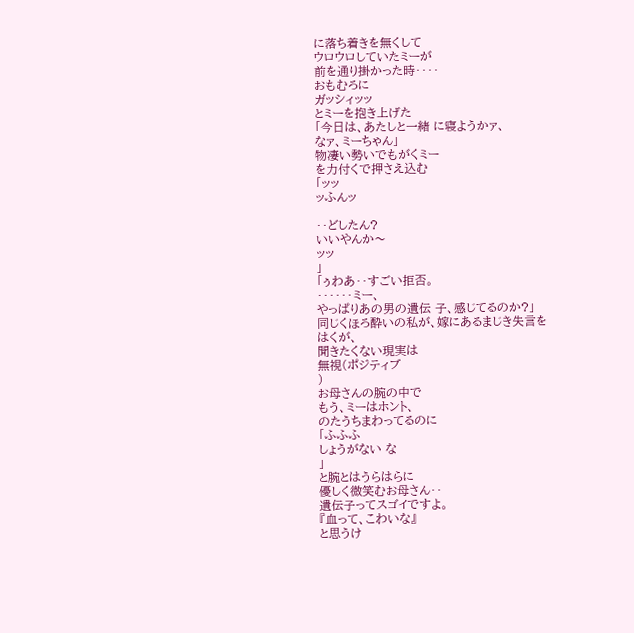に落ち着きを無くして
ウロウロしていたミーが
前を通り掛かった時‥‥
おもむろに
ガッシィッッ
とミーを抱き上げた
「今日は、あたしと一緒 に寝ようかァ、
なァ、ミーちゃん」
物凄い勢いでもがくミー
を力付くで押さえ込む
「ッッ
ッふんッ

‥どしたん?
いいやんか〜
ッッ
」
「ぅわあ‥すごい拒否。
‥‥‥ミー、
やっぱりあの男の遺伝 子、感じてるのか?」
同じくほろ酔いの私が、嫁にあるまじき失言を
はくが、
聞きたくない現実は
無視(ポジティブ
)
お母さんの腕の中で
もう、ミーはホント、
のたうちまわってるのに
「ふふふ
しょうがない な
」
と腕とはうらはらに
優しく微笑むお母さん‥
遺伝子ってスゴイですよ。
『血って、こわいな』
と思うけ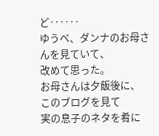ど‥‥‥
ゆうべ、ダンナのお母さんを見ていて、
改めて思った。
お母さんは夕飯後に、
このブログを見て
実の息子のネタを肴に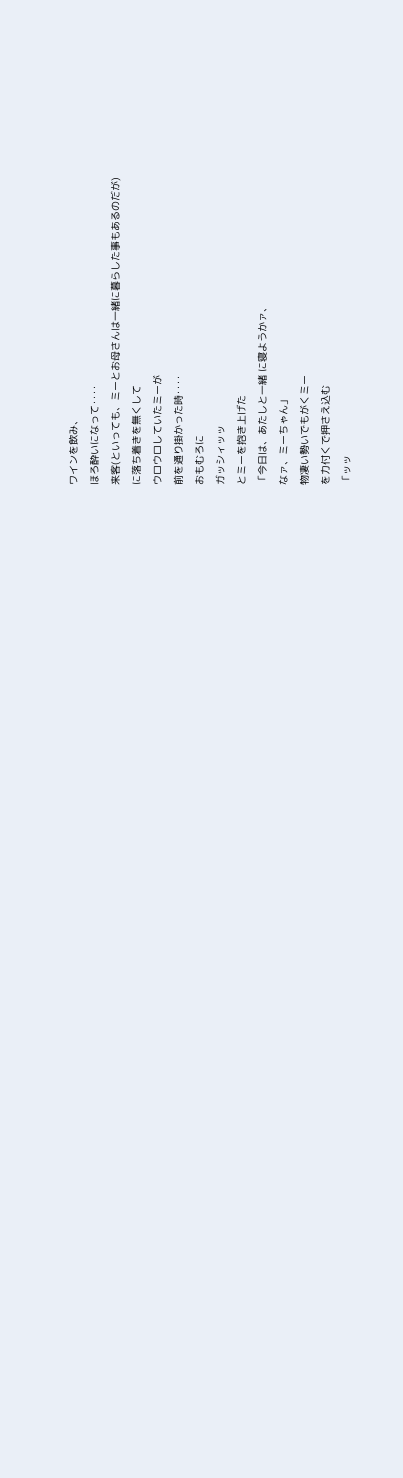ワインを飲み、
ほろ酔いになって‥‥
来客(といっても、ミーとお母さんは一緒に暮らした事もあるのだが)
に落ち着きを無くして
ウロウロしていたミーが
前を通り掛かった時‥‥
おもむろに
ガッシィッッ
とミーを抱き上げた
「今日は、あたしと一緒 に寝ようかァ、
なァ、ミーちゃん」
物凄い勢いでもがくミー
を力付くで押さえ込む
「ッッ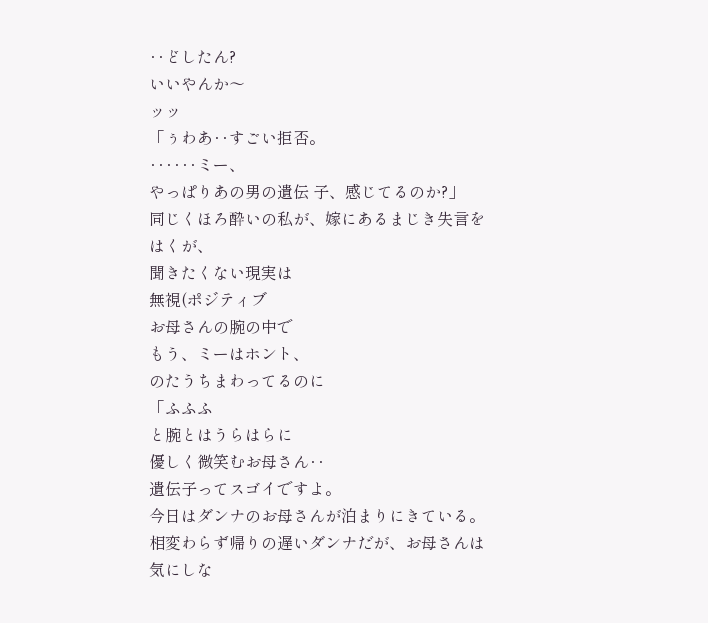‥どしたん?
いいやんか〜
ッッ
「ぅわあ‥すごい拒否。
‥‥‥ミー、
やっぱりあの男の遺伝 子、感じてるのか?」
同じくほろ酔いの私が、嫁にあるまじき失言を
はくが、
聞きたくない現実は
無視(ポジティブ
お母さんの腕の中で
もう、ミーはホント、
のたうちまわってるのに
「ふふふ
と腕とはうらはらに
優しく微笑むお母さん‥
遺伝子ってスゴイですよ。
今日はダンナのお母さんが泊まりにきている。
相変わらず帰りの遅いダンナだが、お母さんは
気にしな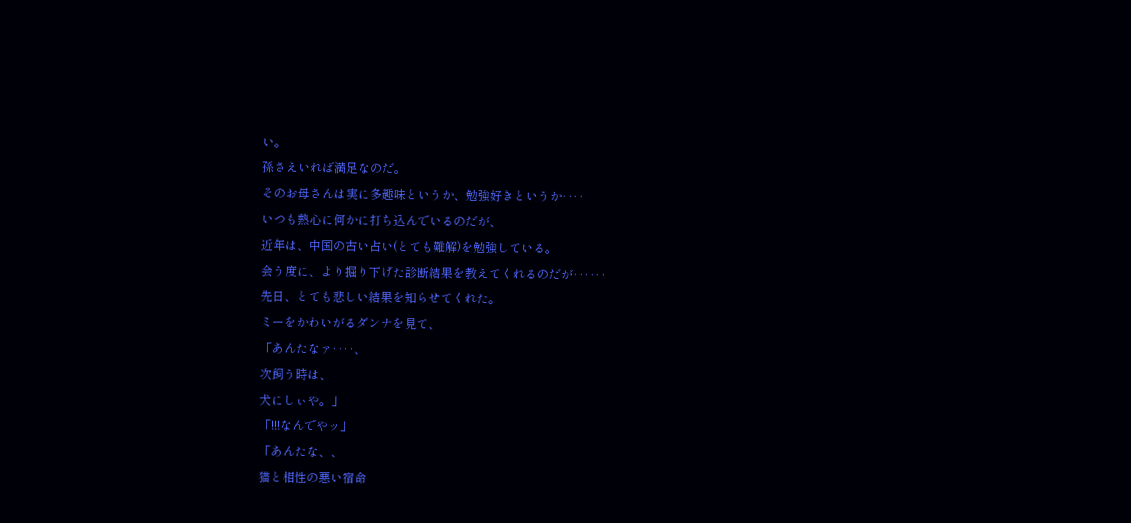い。
孫さえいれば満足なのだ。
そのお母さんは実に多趣味というか、勉強好きというか‥‥
いつも熱心に何かに打ち込んでいるのだが、
近年は、中国の古い占い(とても難解)を勉強している。
会う度に、より掘り下げた診断結果を教えてくれるのだが‥‥‥
先日、とても悲しい結果を知らせてくれた。
ミーをかわいがるダンナを見て、
「あんたなァ‥‥、
次飼う時は、
犬にしぃや。」
「!!!なんでやッ」
「あんたな、、
猫と相性の悪い宿命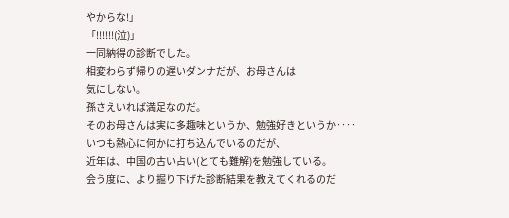やからな!」
「!!!!!!(泣)」
一同納得の診断でした。
相変わらず帰りの遅いダンナだが、お母さんは
気にしない。
孫さえいれば満足なのだ。
そのお母さんは実に多趣味というか、勉強好きというか‥‥
いつも熱心に何かに打ち込んでいるのだが、
近年は、中国の古い占い(とても難解)を勉強している。
会う度に、より掘り下げた診断結果を教えてくれるのだ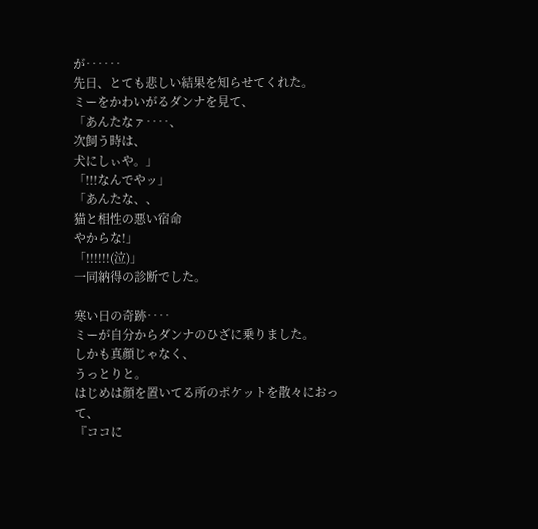が‥‥‥
先日、とても悲しい結果を知らせてくれた。
ミーをかわいがるダンナを見て、
「あんたなァ‥‥、
次飼う時は、
犬にしぃや。」
「!!!なんでやッ」
「あんたな、、
猫と相性の悪い宿命
やからな!」
「!!!!!!(泣)」
一同納得の診断でした。

寒い日の奇跡‥‥
ミーが自分からダンナのひざに乗りました。
しかも真顔じゃなく、
うっとりと。
はじめは顔を置いてる所のポケットを散々におって、
『ココに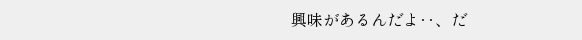興味があるんだよ‥、だ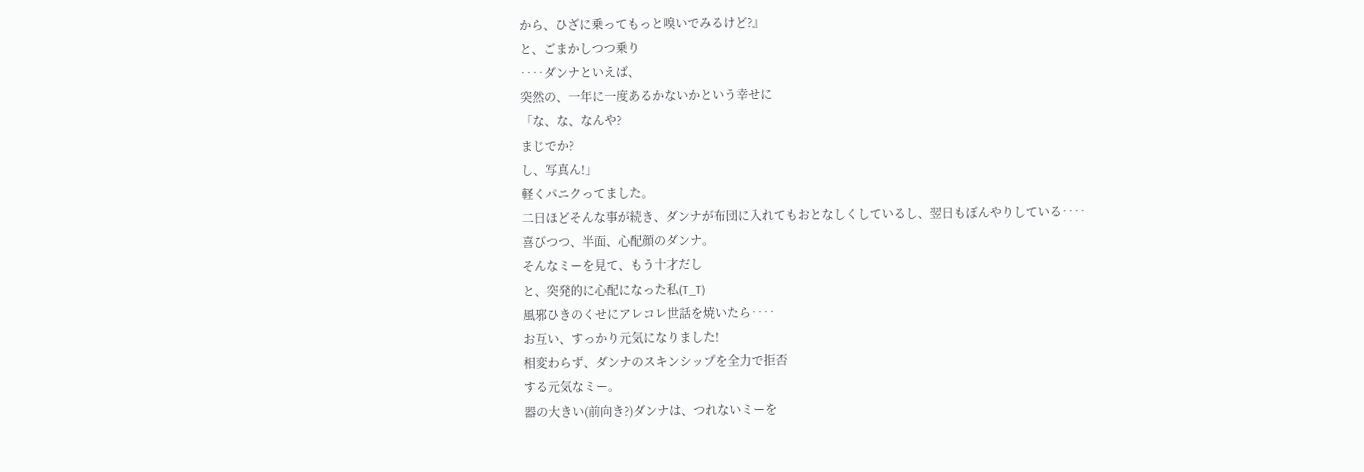から、ひざに乗ってもっと嗅いでみるけど?』
と、ごまかしつつ乗り
‥‥ダンナといえば、
突然の、一年に一度あるかないかという幸せに
「な、な、なんや?
まじでか?
し、写真ん!」
軽くパニクってました。
二日ほどそんな事が続き、ダンナが布団に入れてもおとなしくしているし、翌日もぼんやりしている‥‥
喜びつつ、半面、心配顔のダンナ。
そんなミーを見て、もう十才だし
と、突発的に心配になった私(T_T)
風邪ひきのくせにアレコレ世話を焼いたら‥‥
お互い、すっかり元気になりました!
相変わらず、ダンナのスキンシップを全力で拒否
する元気なミー。
器の大きい(前向き?)ダンナは、つれないミーを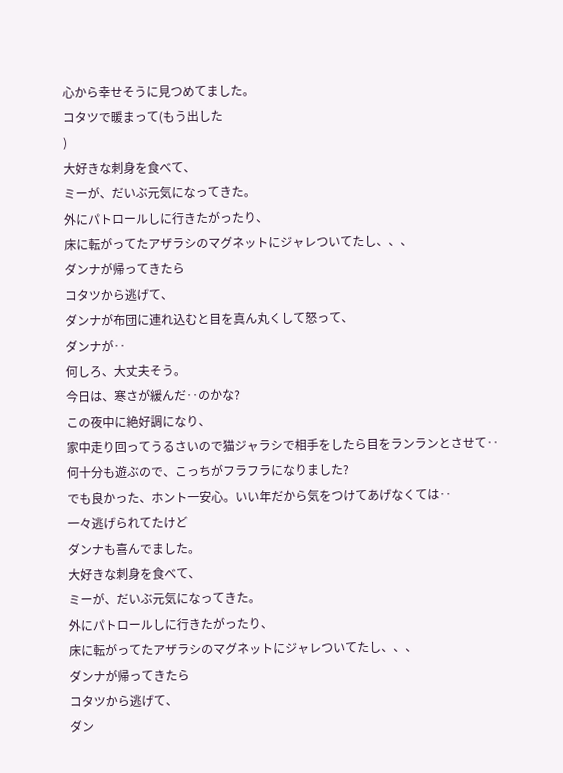心から幸せそうに見つめてました。
コタツで暖まって(もう出した
)
大好きな刺身を食べて、
ミーが、だいぶ元気になってきた。
外にパトロールしに行きたがったり、
床に転がってたアザラシのマグネットにジャレついてたし、、、
ダンナが帰ってきたら
コタツから逃げて、
ダンナが布団に連れ込むと目を真ん丸くして怒って、
ダンナが‥
何しろ、大丈夫そう。
今日は、寒さが緩んだ‥のかな?
この夜中に絶好調になり、
家中走り回ってうるさいので猫ジャラシで相手をしたら目をランランとさせて‥
何十分も遊ぶので、こっちがフラフラになりました?
でも良かった、ホント一安心。いい年だから気をつけてあげなくては‥
一々逃げられてたけど
ダンナも喜んでました。
大好きな刺身を食べて、
ミーが、だいぶ元気になってきた。
外にパトロールしに行きたがったり、
床に転がってたアザラシのマグネットにジャレついてたし、、、
ダンナが帰ってきたら
コタツから逃げて、
ダン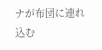ナが布団に連れ込む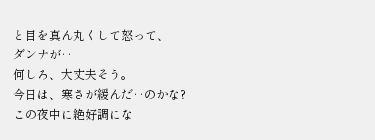と目を真ん丸くして怒って、
ダンナが‥
何しろ、大丈夫そう。
今日は、寒さが緩んだ‥のかな?
この夜中に絶好調にな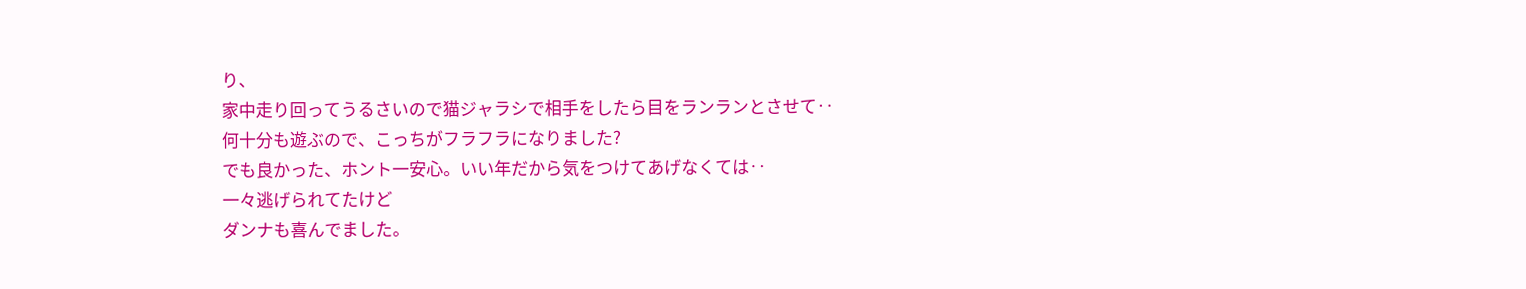り、
家中走り回ってうるさいので猫ジャラシで相手をしたら目をランランとさせて‥
何十分も遊ぶので、こっちがフラフラになりました?
でも良かった、ホント一安心。いい年だから気をつけてあげなくては‥
一々逃げられてたけど
ダンナも喜んでました。